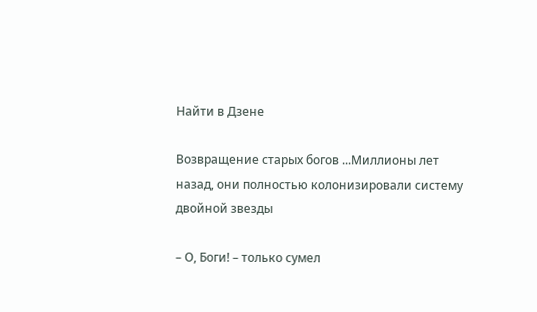Найти в Дзене

Возвращение старых богов ...Миллионы лет назад, они полностью колонизировали систему двойной звезды

– О, Боги! – только сумел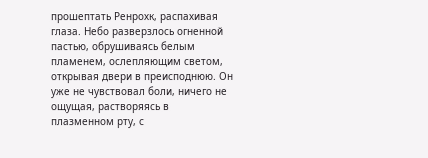прошептать Ренрохк, распахивая глаза. Небо разверзлось огненной пастью, обрушиваясь белым пламенем, ослепляющим светом, открывая двери в преисподнюю. Он уже не чувствовал боли, ничего не ощущая, растворяясь в плазменном рту, с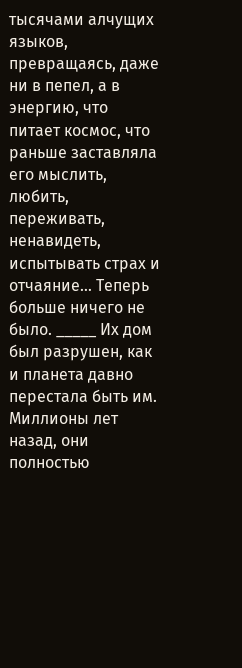тысячами алчущих языков, превращаясь, даже ни в пепел, а в энергию, что питает космос, что раньше заставляла его мыслить, любить, переживать, ненавидеть, испытывать страх и отчаяние… Теперь больше ничего не было. _____ Их дом был разрушен, как и планета давно перестала быть им. Миллионы лет назад, они полностью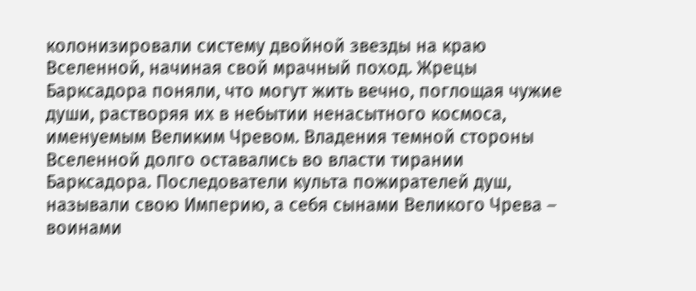колонизировали систему двойной звезды на краю Вселенной, начиная свой мрачный поход. Жрецы Барксадора поняли, что могут жить вечно, поглощая чужие души, растворяя их в небытии ненасытного космоса, именуемым Великим Чревом. Владения темной стороны Вселенной долго оставались во власти тирании Барксадора. Последователи культа пожирателей душ, называли свою Империю, а себя сынами Великого Чрева – воинами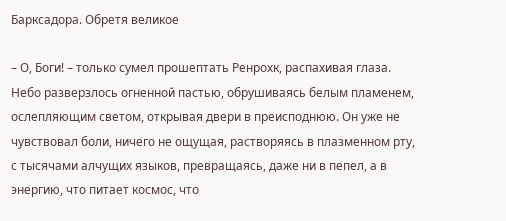Барксадора. Обретя великое

– О, Боги! – только сумел прошептать Ренрохк, распахивая глаза. Небо разверзлось огненной пастью, обрушиваясь белым пламенем, ослепляющим светом, открывая двери в преисподнюю. Он уже не чувствовал боли, ничего не ощущая, растворяясь в плазменном рту, с тысячами алчущих языков, превращаясь, даже ни в пепел, а в энергию, что питает космос, что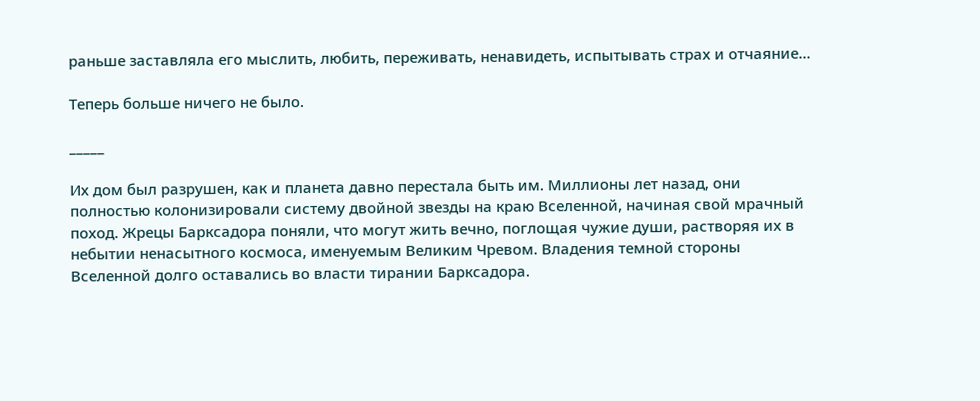раньше заставляла его мыслить, любить, переживать, ненавидеть, испытывать страх и отчаяние…

Теперь больше ничего не было.

_____

Их дом был разрушен, как и планета давно перестала быть им. Миллионы лет назад, они полностью колонизировали систему двойной звезды на краю Вселенной, начиная свой мрачный поход. Жрецы Барксадора поняли, что могут жить вечно, поглощая чужие души, растворяя их в небытии ненасытного космоса, именуемым Великим Чревом. Владения темной стороны Вселенной долго оставались во власти тирании Барксадора.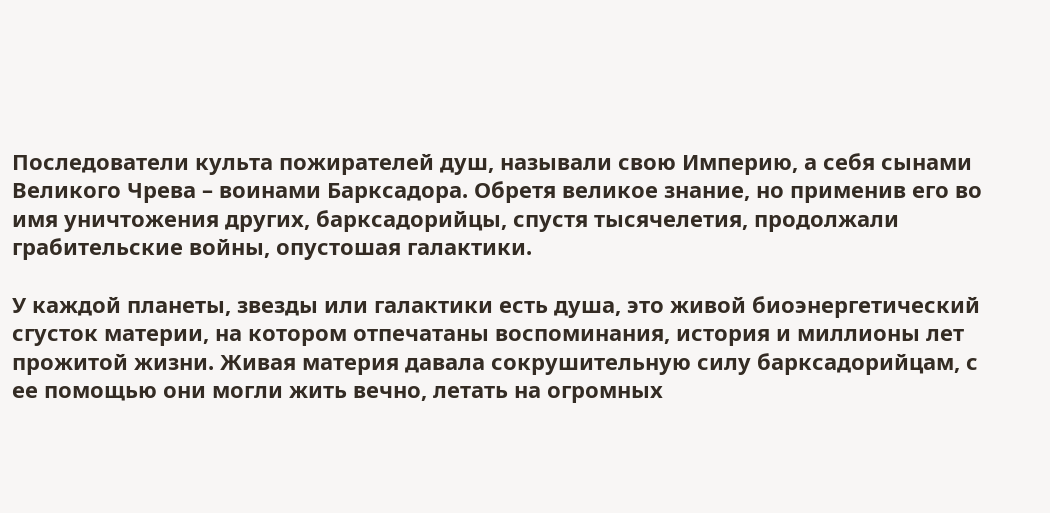Последователи культа пожирателей душ, называли свою Империю, а себя сынами Великого Чрева – воинами Барксадора. Обретя великое знание, но применив его во имя уничтожения других, барксадорийцы, спустя тысячелетия, продолжали грабительские войны, опустошая галактики.

У каждой планеты, звезды или галактики есть душа, это живой биоэнергетический сгусток материи, на котором отпечатаны воспоминания, история и миллионы лет прожитой жизни. Живая материя давала сокрушительную силу барксадорийцам, с ее помощью они могли жить вечно, летать на огромных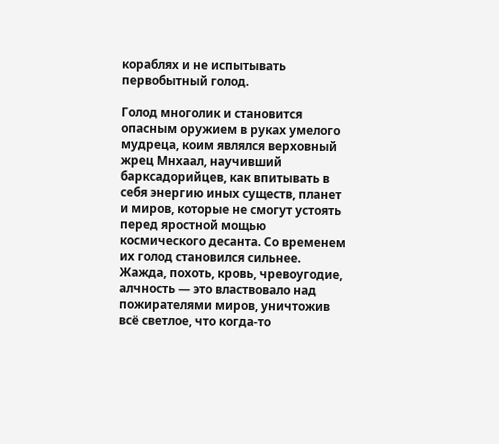кораблях и не испытывать первобытный голод.

Голод многолик и становится опасным оружием в руках умелого мудреца, коим являлся верховный жрец Мнхаал, научивший барксадорийцев, как впитывать в себя энергию иных существ, планет и миров, которые не смогут устоять перед яростной мощью космического десанта. Со временем их голод становился сильнее. Жажда, похоть, кровь, чревоугодие, алчность — это властвовало над пожирателями миров, уничтожив всё светлое, что когда-то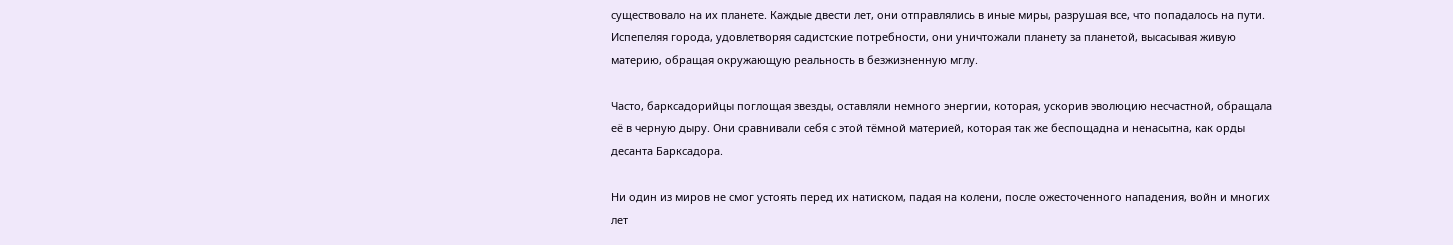существовало на их планете. Каждые двести лет, они отправлялись в иные миры, разрушая все, что попадалось на пути. Испепеляя города, удовлетворяя садистские потребности, они уничтожали планету за планетой, высасывая живую материю, обращая окружающую реальность в безжизненную мглу.

Часто, барксадорийцы поглощая звезды, оставляли немного энергии, которая, ускорив эволюцию несчастной, обращала её в черную дыру. Они сравнивали себя с этой тёмной материей, которая так же беспощадна и ненасытна, как орды десанта Барксадора.

Ни один из миров не смог устоять перед их натиском, падая на колени, после ожесточенного нападения, войн и многих лет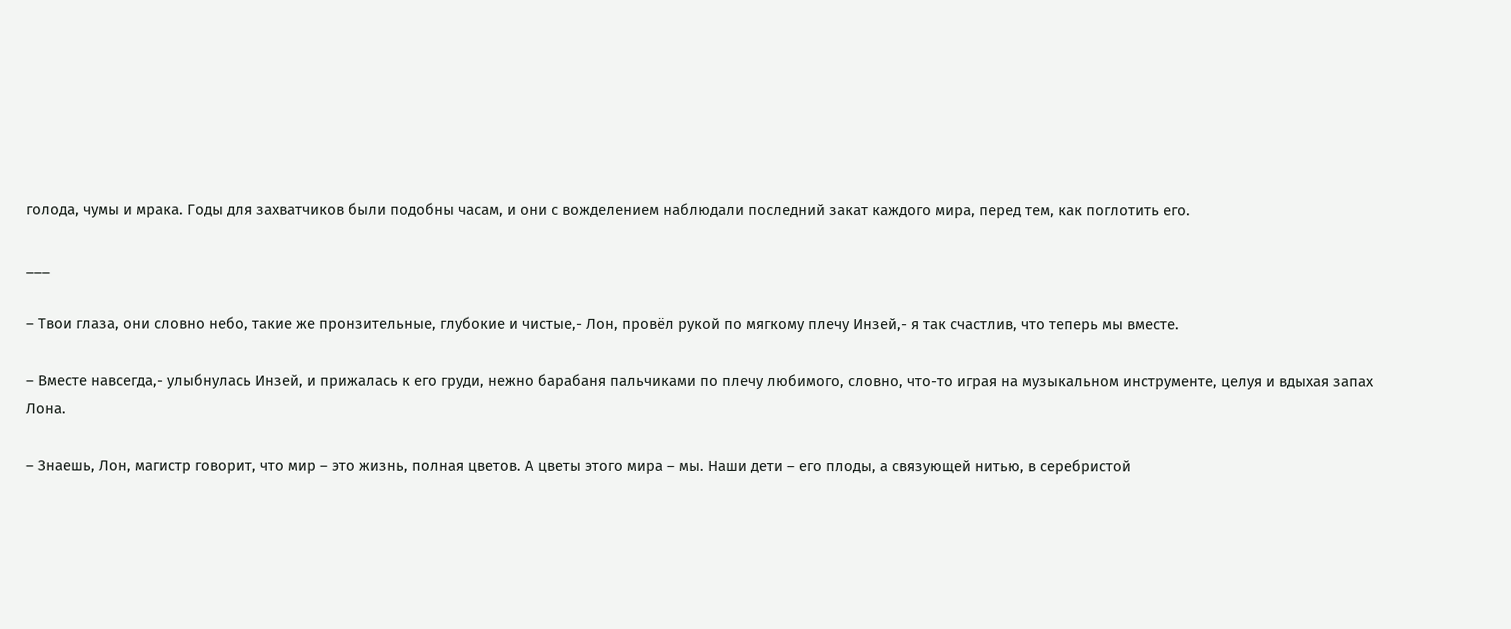голода, чумы и мрака. Годы для захватчиков были подобны часам, и они с вожделением наблюдали последний закат каждого мира, перед тем, как поглотить его.

___

– Твои глаза, они словно небо, такие же пронзительные, глубокие и чистые,- Лон, провёл рукой по мягкому плечу Инзей,- я так счастлив, что теперь мы вместе.

– Вместе навсегда,- улыбнулась Инзей, и прижалась к его груди, нежно барабаня пальчиками по плечу любимого, словно, что-то играя на музыкальном инструменте, целуя и вдыхая запах Лона.

– Знаешь, Лон, магистр говорит, что мир – это жизнь, полная цветов. А цветы этого мира – мы. Наши дети – его плоды, а связующей нитью, в серебристой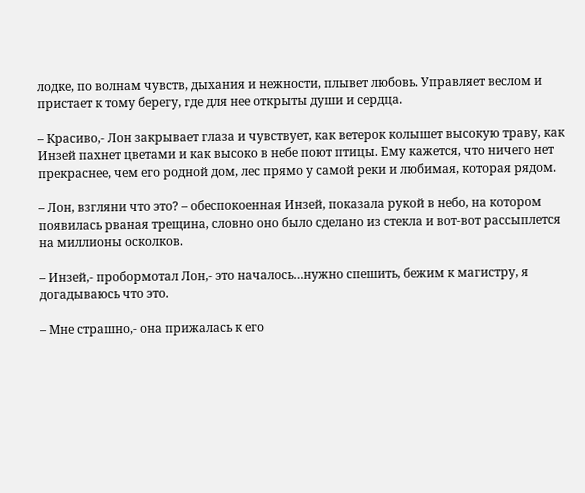лодке, по волнам чувств, дыхания и нежности, плывет любовь. Управляет веслом и пристает к тому берегу, где для нее открыты души и сердца.

– Красиво,- Лон закрывает глаза и чувствует, как ветерок колышет высокую траву, как Инзей пахнет цветами и как высоко в небе поют птицы. Ему кажется, что ничего нет прекраснее, чем его родной дом, лес прямо у самой реки и любимая, которая рядом.

– Лон, взгляни что это? – обеспокоенная Инзей, показала рукой в небо, на котором появилась рваная трещина, словно оно было сделано из стекла и вот-вот рассыплется на миллионы осколков.

– Инзей,- пробормотал Лон,- это началось…нужно спешить, бежим к магистру, я догадываюсь что это.

– Мне страшно,- она прижалась к его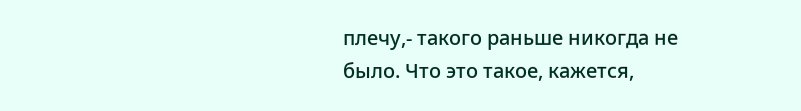плечу,- такого раньше никогда не было. Что это такое, кажется,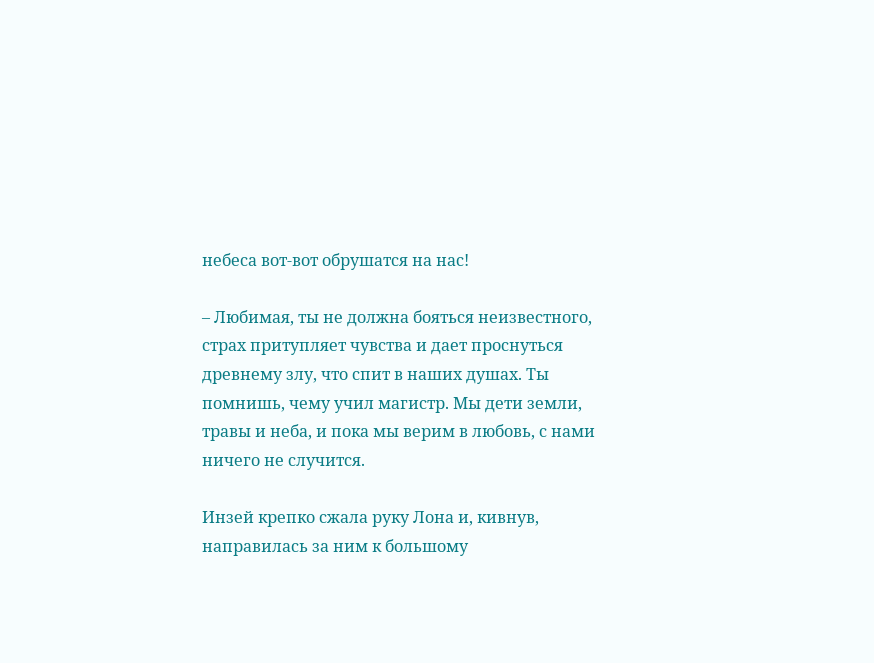небеса вот-вот обрушатся на нас!

– Любимая, ты не должна бояться неизвестного, страх притупляет чувства и дает проснуться древнему злу, что спит в наших душах. Ты помнишь, чему учил магистр. Мы дети земли, травы и неба, и пока мы верим в любовь, с нами ничего не случится.

Инзей крепко сжала руку Лона и, кивнув, направилась за ним к большому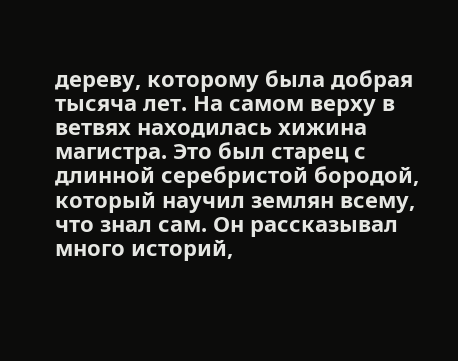дереву, которому была добрая тысяча лет. На самом верху в ветвях находилась хижина магистра. Это был старец с длинной серебристой бородой, который научил землян всему, что знал сам. Он рассказывал много историй,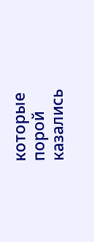которые порой казались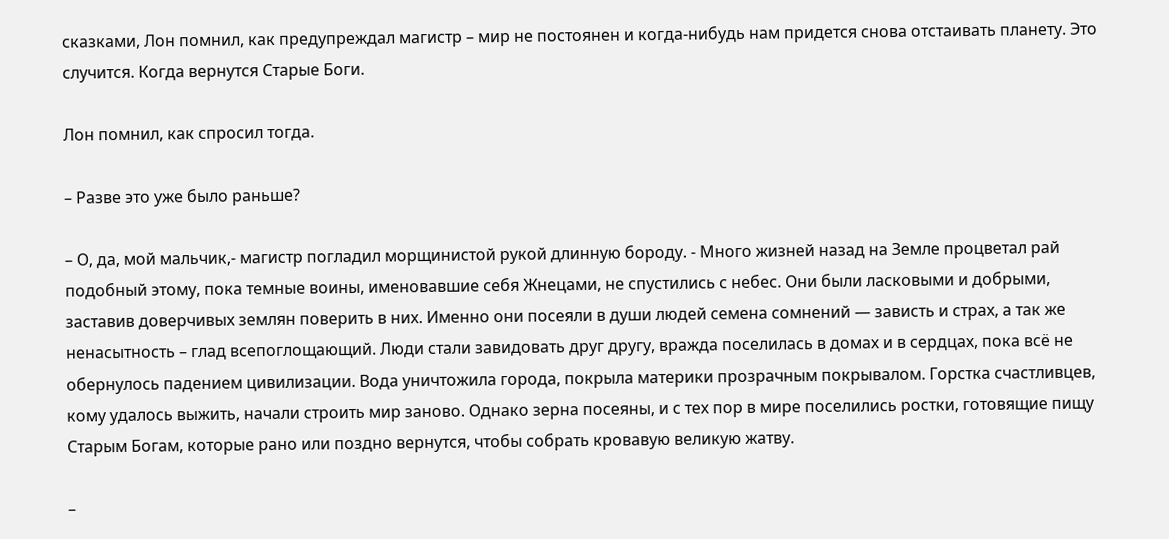сказками, Лон помнил, как предупреждал магистр – мир не постоянен и когда-нибудь нам придется снова отстаивать планету. Это случится. Когда вернутся Старые Боги.

Лон помнил, как спросил тогда.

– Разве это уже было раньше?

– О, да, мой мальчик,- магистр погладил морщинистой рукой длинную бороду. - Много жизней назад на Земле процветал рай подобный этому, пока темные воины, именовавшие себя Жнецами, не спустились с небес. Они были ласковыми и добрыми, заставив доверчивых землян поверить в них. Именно они посеяли в души людей семена сомнений — зависть и страх, а так же ненасытность – глад всепоглощающий. Люди стали завидовать друг другу, вражда поселилась в домах и в сердцах, пока всё не обернулось падением цивилизации. Вода уничтожила города, покрыла материки прозрачным покрывалом. Горстка счастливцев, кому удалось выжить, начали строить мир заново. Однако зерна посеяны, и с тех пор в мире поселились ростки, готовящие пищу Старым Богам, которые рано или поздно вернутся, чтобы собрать кровавую великую жатву.

–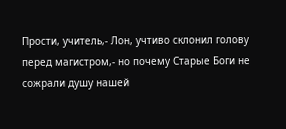Прости, учитель,- Лон, учтиво склонил голову перед магистром,- но почему Старые Боги не сожрали душу нашей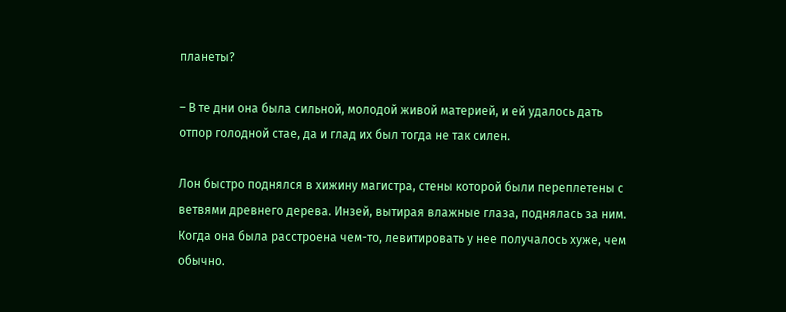планеты?

– В те дни она была сильной, молодой живой материей, и ей удалось дать отпор голодной стае, да и глад их был тогда не так силен.

Лон быстро поднялся в хижину магистра, стены которой были переплетены с ветвями древнего дерева. Инзей, вытирая влажные глаза, поднялась за ним. Когда она была расстроена чем-то, левитировать у нее получалось хуже, чем обычно.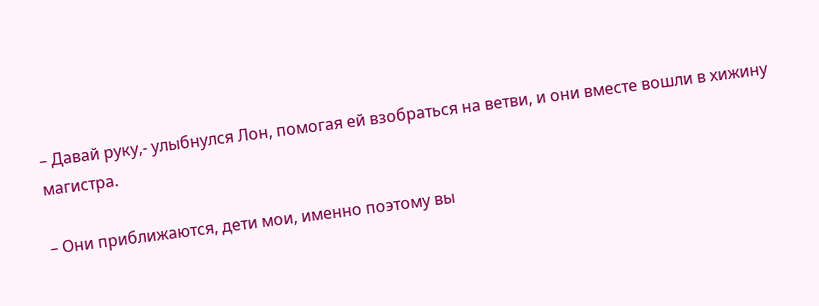– Давай руку,- улыбнулся Лон, помогая ей взобраться на ветви, и они вместе вошли в хижину магистра.

– Они приближаются, дети мои, именно поэтому вы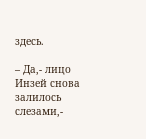здесь.

– Да,- лицо Инзей снова залилось слезами,-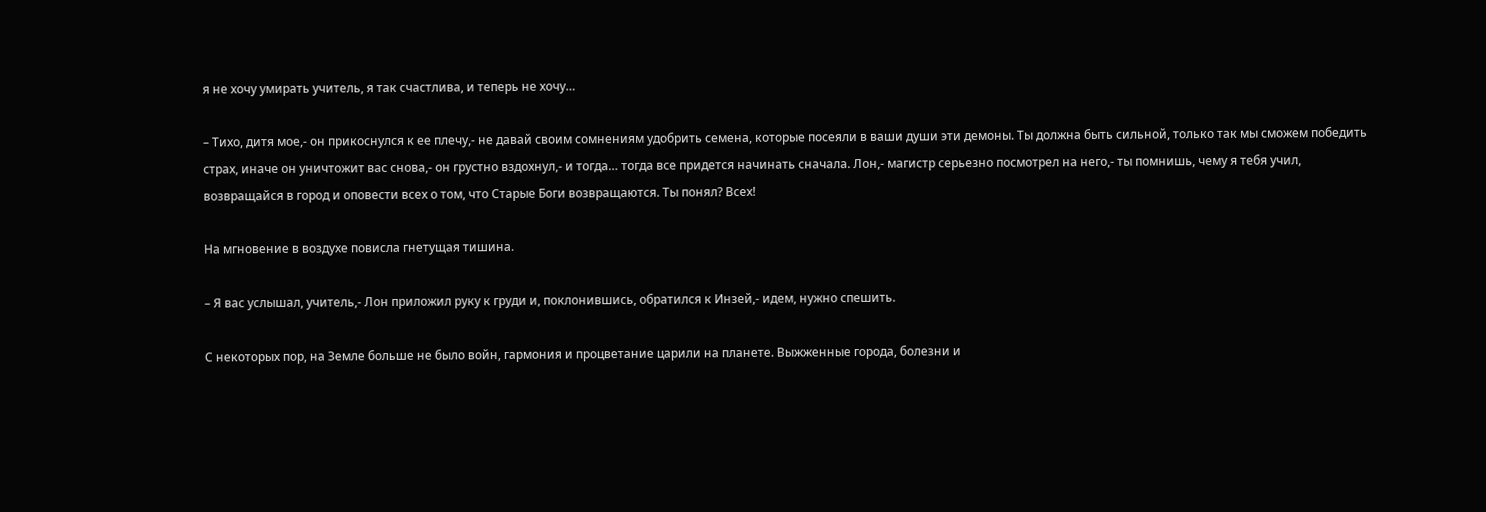я не хочу умирать учитель, я так счастлива, и теперь не хочу…

– Тихо, дитя мое,- он прикоснулся к ее плечу,- не давай своим сомнениям удобрить семена, которые посеяли в ваши души эти демоны. Ты должна быть сильной, только так мы сможем победить страх, иначе он уничтожит вас снова,- он грустно вздохнул,- и тогда… тогда все придется начинать сначала. Лон,- магистр серьезно посмотрел на него,- ты помнишь, чему я тебя учил, возвращайся в город и оповести всех о том, что Старые Боги возвращаются. Ты понял? Всех!

На мгновение в воздухе повисла гнетущая тишина.

– Я вас услышал, учитель,- Лон приложил руку к груди и, поклонившись, обратился к Инзей,- идем, нужно спешить.

С некоторых пор, на Земле больше не было войн, гармония и процветание царили на планете. Выжженные города, болезни и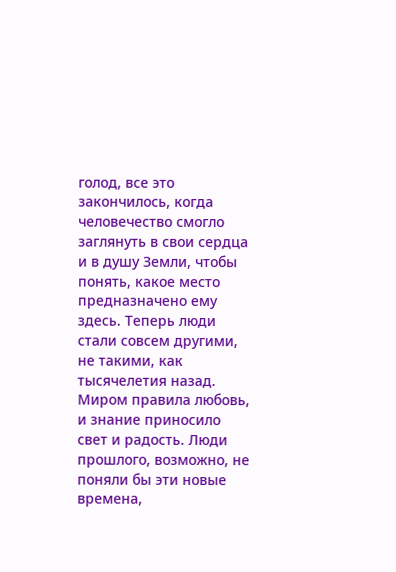голод, все это закончилось, когда человечество смогло заглянуть в свои сердца и в душу Земли, чтобы понять, какое место предназначено ему здесь. Теперь люди стали совсем другими, не такими, как тысячелетия назад. Миром правила любовь, и знание приносило свет и радость. Люди прошлого, возможно, не поняли бы эти новые времена,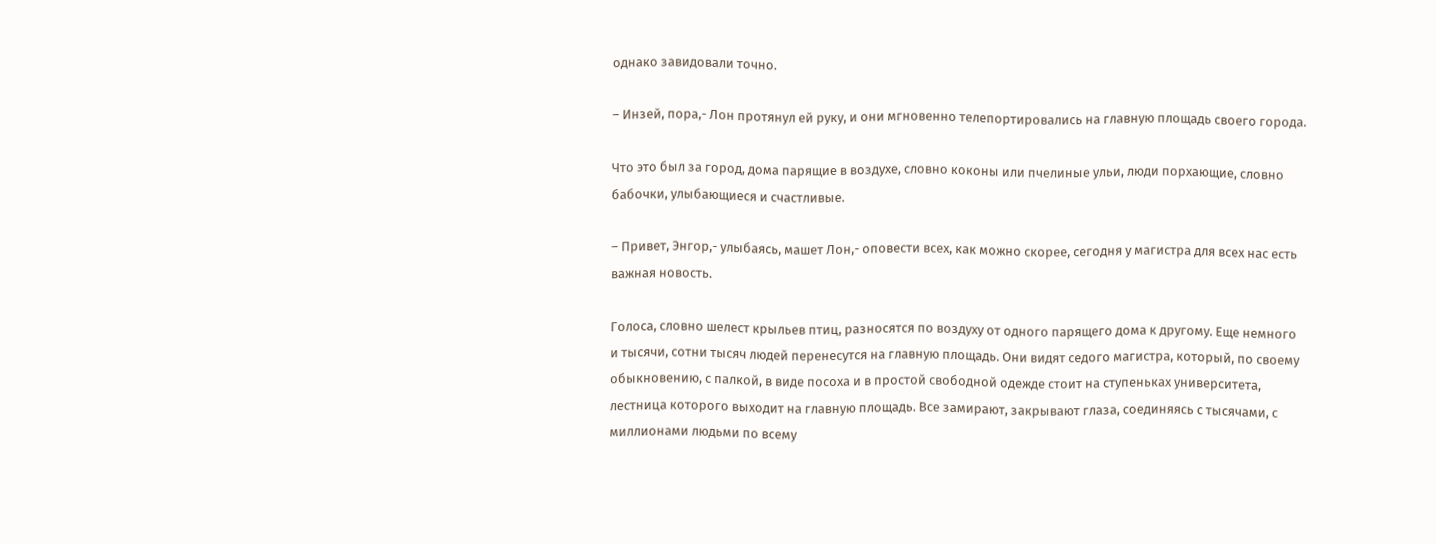однако завидовали точно.

– Инзей, пора,- Лон протянул ей руку, и они мгновенно телепортировались на главную площадь своего города.

Что это был за город, дома парящие в воздухе, словно коконы или пчелиные ульи, люди порхающие, словно бабочки, улыбающиеся и счастливые.

– Привет, Энгор,- улыбаясь, машет Лон,- оповести всех, как можно скорее, сегодня у магистра для всех нас есть важная новость.

Голоса, словно шелест крыльев птиц, разносятся по воздуху от одного парящего дома к другому. Еще немного и тысячи, сотни тысяч людей перенесутся на главную площадь. Они видят седого магистра, который, по своему обыкновению, с палкой, в виде посоха и в простой свободной одежде стоит на ступеньках университета, лестница которого выходит на главную площадь. Все замирают, закрывают глаза, соединяясь с тысячами, с миллионами людьми по всему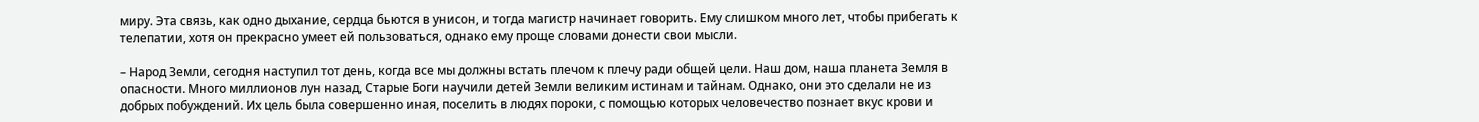миру. Эта связь, как одно дыхание, сердца бьются в унисон, и тогда магистр начинает говорить. Ему слишком много лет, чтобы прибегать к телепатии, хотя он прекрасно умеет ей пользоваться, однако ему проще словами донести свои мысли.

– Народ Земли, сегодня наступил тот день, когда все мы должны встать плечом к плечу ради общей цели. Наш дом, наша планета Земля в опасности. Много миллионов лун назад, Старые Боги научили детей Земли великим истинам и тайнам. Однако, они это сделали не из добрых побуждений. Их цель была совершенно иная, поселить в людях пороки, с помощью которых человечество познает вкус крови и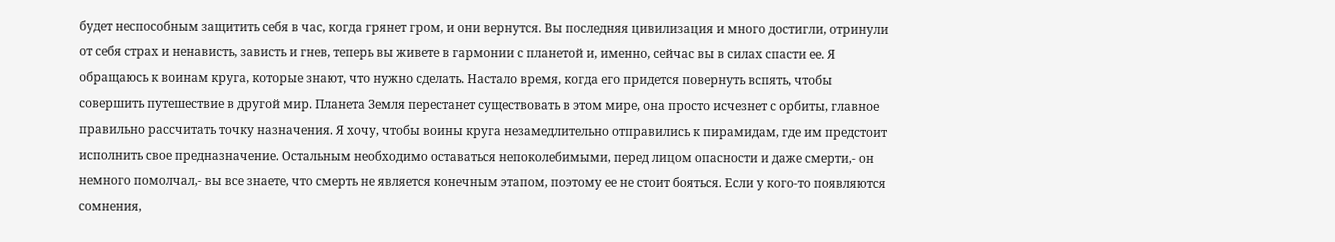будет неспособным защитить себя в час, когда грянет гром, и они вернутся. Вы последняя цивилизация и много достигли, отринули от себя страх и ненависть, зависть и гнев, теперь вы живете в гармонии с планетой и, именно, сейчас вы в силах спасти ее. Я обращаюсь к воинам круга, которые знают, что нужно сделать. Настало время, когда его придется повернуть вспять, чтобы совершить путешествие в другой мир. Планета Земля перестанет существовать в этом мире, она просто исчезнет с орбиты, главное правильно рассчитать точку назначения. Я хочу, чтобы воины круга незамедлительно отправились к пирамидам, где им предстоит исполнить свое предназначение. Остальным необходимо оставаться непоколебимыми, перед лицом опасности и даже смерти,- он немного помолчал,- вы все знаете, что смерть не является конечным этапом, поэтому ее не стоит бояться. Если у кого-то появляются сомнения,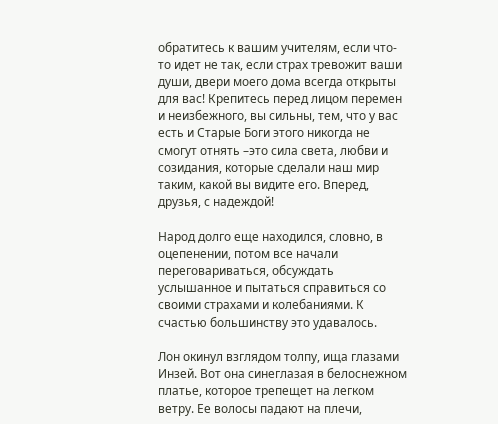обратитесь к вашим учителям, если что-то идет не так, если страх тревожит ваши души, двери моего дома всегда открыты для вас! Крепитесь перед лицом перемен и неизбежного, вы сильны, тем, что у вас есть и Старые Боги этого никогда не смогут отнять –это сила света, любви и созидания, которые сделали наш мир таким, какой вы видите его. Вперед, друзья, с надеждой!

Народ долго еще находился, словно, в оцепенении, потом все начали переговариваться, обсуждать услышанное и пытаться справиться со своими страхами и колебаниями. К счастью большинству это удавалось.

Лон окинул взглядом толпу, ища глазами Инзей. Вот она синеглазая в белоснежном платье, которое трепещет на легком ветру. Ее волосы падают на плечи,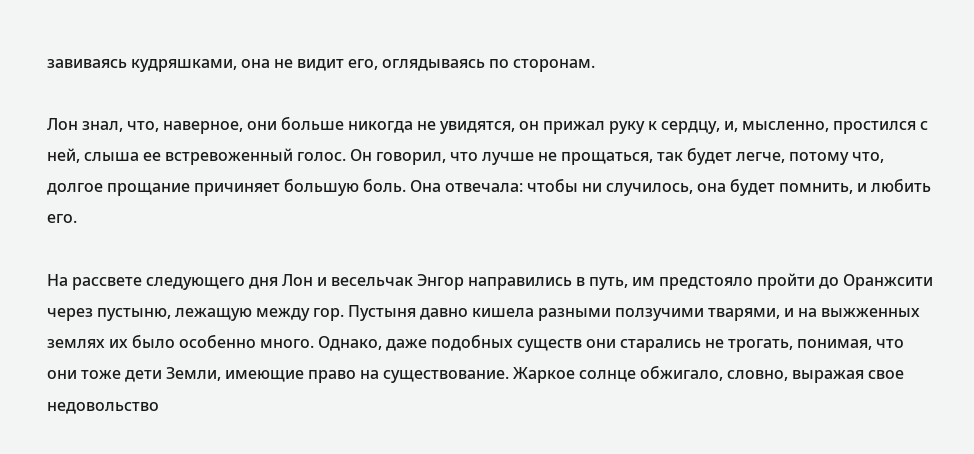завиваясь кудряшками, она не видит его, оглядываясь по сторонам.

Лон знал, что, наверное, они больше никогда не увидятся, он прижал руку к сердцу, и, мысленно, простился с ней, слыша ее встревоженный голос. Он говорил, что лучше не прощаться, так будет легче, потому что, долгое прощание причиняет большую боль. Она отвечала: чтобы ни случилось, она будет помнить, и любить его.

На рассвете следующего дня Лон и весельчак Энгор направились в путь, им предстояло пройти до Оранжсити через пустыню, лежащую между гор. Пустыня давно кишела разными ползучими тварями, и на выжженных землях их было особенно много. Однако, даже подобных существ они старались не трогать, понимая, что они тоже дети Земли, имеющие право на существование. Жаркое солнце обжигало, словно, выражая свое недовольство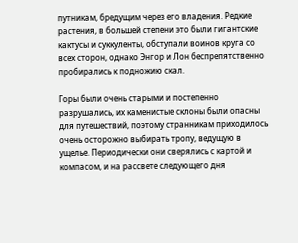путникам, бредущим через его владения. Редкие растения, в большей степени это были гигантские кактусы и суккуленты, обступали воинов круга со всех сторон, однако Энгор и Лон беспрепятственно пробирались к подножию скал.

Горы были очень старыми и постепенно разрушались, их каменистые склоны были опасны для путешествий, поэтому странникам приходилось очень осторожно выбирать тропу, ведущую в ущелье. Периодически они сверялись с картой и компасом, и на рассвете следующего дня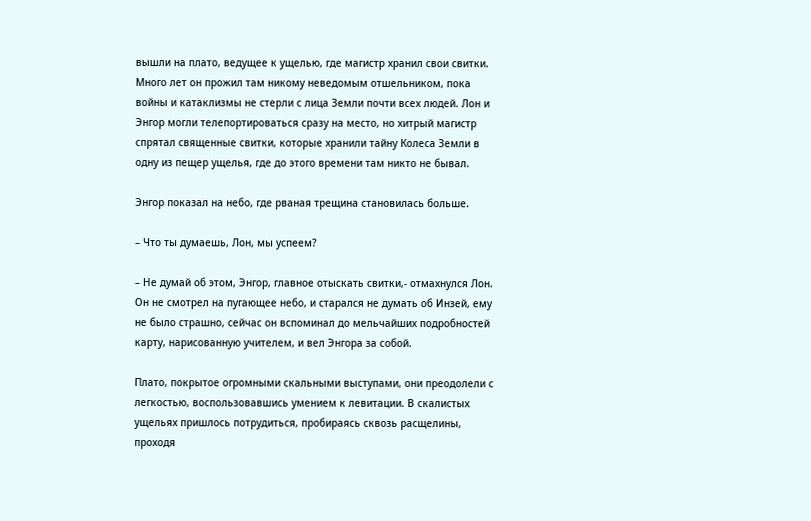вышли на плато, ведущее к ущелью, где магистр хранил свои свитки. Много лет он прожил там никому неведомым отшельником, пока войны и катаклизмы не стерли с лица Земли почти всех людей. Лон и Энгор могли телепортироваться сразу на место, но хитрый магистр спрятал священные свитки, которые хранили тайну Колеса Земли в одну из пещер ущелья, где до этого времени там никто не бывал.

Энгор показал на небо, где рваная трещина становилась больше.

– Что ты думаешь, Лон, мы успеем?

– Не думай об этом, Энгор, главное отыскать свитки,- отмахнулся Лон. Он не смотрел на пугающее небо, и старался не думать об Инзей, ему не было страшно, сейчас он вспоминал до мельчайших подробностей карту, нарисованную учителем, и вел Энгора за собой.

Плато, покрытое огромными скальными выступами, они преодолели с легкостью, воспользовавшись умением к левитации. В скалистых ущельях пришлось потрудиться, пробираясь сквозь расщелины, проходя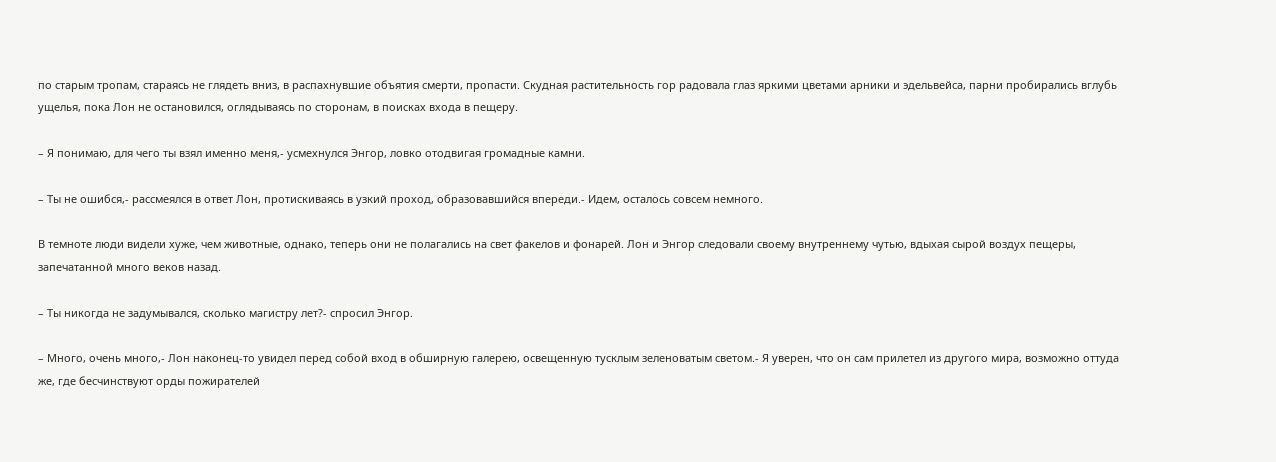по старым тропам, стараясь не глядеть вниз, в распахнувшие объятия смерти, пропасти. Скудная растительность гор радовала глаз яркими цветами арники и эдельвейса, парни пробирались вглубь ущелья, пока Лон не остановился, оглядываясь по сторонам, в поисках входа в пещеру.

– Я понимаю, для чего ты взял именно меня,- усмехнулся Энгор, ловко отодвигая громадные камни.

– Ты не ошибся,- рассмеялся в ответ Лон, протискиваясь в узкий проход, образовавшийся впереди.- Идем, осталось совсем немного.

В темноте люди видели хуже, чем животные, однако, теперь они не полагались на свет факелов и фонарей. Лон и Энгор следовали своему внутреннему чутью, вдыхая сырой воздух пещеры, запечатанной много веков назад.

– Ты никогда не задумывался, сколько магистру лет?- спросил Энгор.

– Много, очень много,- Лон наконец-то увидел перед собой вход в обширную галерею, освещенную тусклым зеленоватым светом.- Я уверен, что он сам прилетел из другого мира, возможно оттуда же, где бесчинствуют орды пожирателей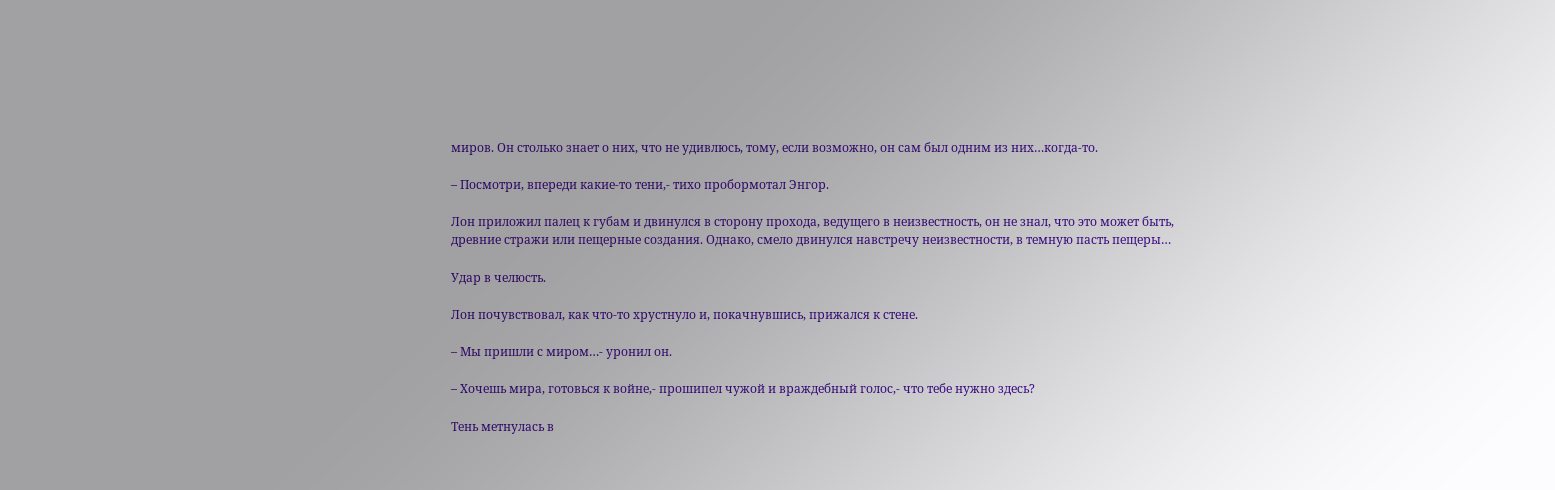миров. Он столько знает о них, что не удивлюсь, тому, если возможно, он сам был одним из них…когда-то.

– Посмотри, впереди какие-то тени,- тихо пробормотал Энгор.

Лон приложил палец к губам и двинулся в сторону прохода, ведущего в неизвестность, он не знал, что это может быть, древние стражи или пещерные создания. Однако, смело двинулся навстречу неизвестности, в темную пасть пещеры…

Удар в челюсть.

Лон почувствовал, как что-то хрустнуло и, покачнувшись, прижался к стене.

– Мы пришли с миром…- уронил он.

– Хочешь мира, готовься к войне,- прошипел чужой и враждебный голос,- что тебе нужно здесь?

Тень метнулась в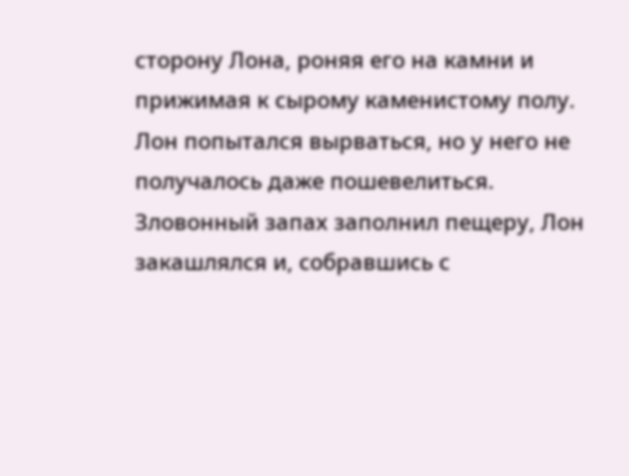сторону Лона, роняя его на камни и прижимая к сырому каменистому полу. Лон попытался вырваться, но у него не получалось даже пошевелиться. Зловонный запах заполнил пещеру, Лон закашлялся и, собравшись с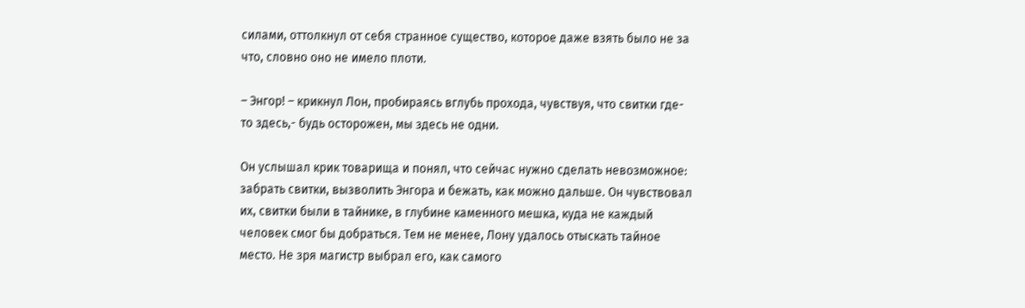силами, оттолкнул от себя странное существо, которое даже взять было не за что, словно оно не имело плоти.

– Энгор! – крикнул Лон, пробираясь вглубь прохода, чувствуя, что свитки где-то здесь,- будь осторожен, мы здесь не одни.

Он услышал крик товарища и понял, что сейчас нужно сделать невозможное: забрать свитки, вызволить Энгора и бежать, как можно дальше. Он чувствовал их, свитки были в тайнике, в глубине каменного мешка, куда не каждый человек смог бы добраться. Тем не менее, Лону удалось отыскать тайное место. Не зря магистр выбрал его, как самого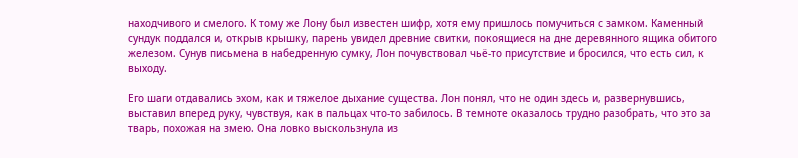находчивого и смелого. К тому же Лону был известен шифр, хотя ему пришлось помучиться с замком. Каменный сундук поддался и, открыв крышку, парень увидел древние свитки, покоящиеся на дне деревянного ящика обитого железом. Сунув письмена в набедренную сумку, Лон почувствовал чьё-то присутствие и бросился, что есть сил, к выходу.

Его шаги отдавались эхом, как и тяжелое дыхание существа. Лон понял, что не один здесь и, развернувшись, выставил вперед руку, чувствуя, как в пальцах что-то забилось. В темноте оказалось трудно разобрать, что это за тварь, похожая на змею. Она ловко выскользнула из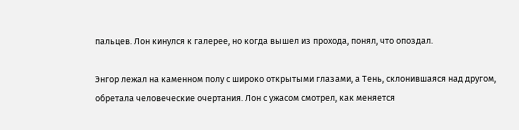пальцев. Лон кинулся к галерее, но когда вышел из прохода, понял, что опоздал.

Энгор лежал на каменном полу с широко открытыми глазами, а Тень, склонившаяся над другом, обретала человеческие очертания. Лон с ужасом смотрел, как меняется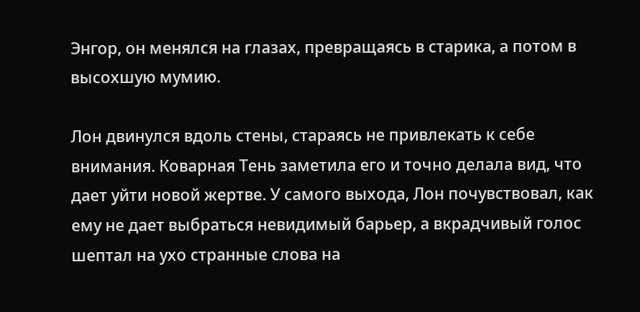Энгор, он менялся на глазах, превращаясь в старика, а потом в высохшую мумию.

Лон двинулся вдоль стены, стараясь не привлекать к себе внимания. Коварная Тень заметила его и точно делала вид, что дает уйти новой жертве. У самого выхода, Лон почувствовал, как ему не дает выбраться невидимый барьер, а вкрадчивый голос шептал на ухо странные слова на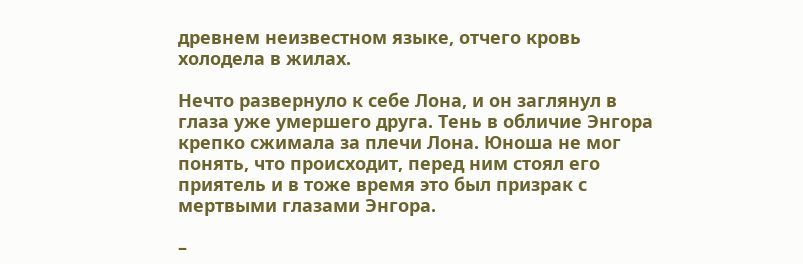древнем неизвестном языке, отчего кровь холодела в жилах.

Нечто развернуло к себе Лона, и он заглянул в глаза уже умершего друга. Тень в обличие Энгора крепко сжимала за плечи Лона. Юноша не мог понять, что происходит, перед ним стоял его приятель и в тоже время это был призрак с мертвыми глазами Энгора.

–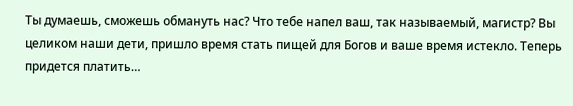Ты думаешь, сможешь обмануть нас? Что тебе напел ваш, так называемый, магистр? Вы целиком наши дети, пришло время стать пищей для Богов и ваше время истекло. Теперь придется платить…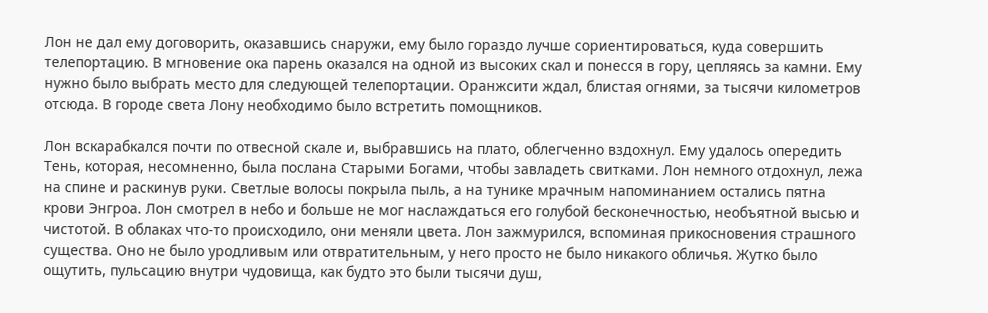Лон не дал ему договорить, оказавшись снаружи, ему было гораздо лучше сориентироваться, куда совершить телепортацию. В мгновение ока парень оказался на одной из высоких скал и понесся в гору, цепляясь за камни. Ему нужно было выбрать место для следующей телепортации. Оранжсити ждал, блистая огнями, за тысячи километров отсюда. В городе света Лону необходимо было встретить помощников.

Лон вскарабкался почти по отвесной скале и, выбравшись на плато, облегченно вздохнул. Ему удалось опередить Тень, которая, несомненно, была послана Старыми Богами, чтобы завладеть свитками. Лон немного отдохнул, лежа на спине и раскинув руки. Светлые волосы покрыла пыль, а на тунике мрачным напоминанием остались пятна крови Энгроа. Лон смотрел в небо и больше не мог наслаждаться его голубой бесконечностью, необъятной высью и чистотой. В облаках что-то происходило, они меняли цвета. Лон зажмурился, вспоминая прикосновения страшного существа. Оно не было уродливым или отвратительным, у него просто не было никакого обличья. Жутко было ощутить, пульсацию внутри чудовища, как будто это были тысячи душ,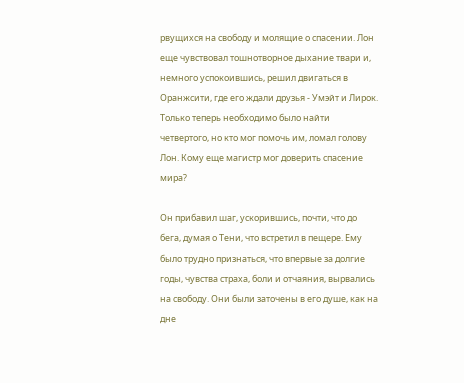рвущихся на свободу и молящие о спасении. Лон еще чувствовал тошнотворное дыхание твари и, немного успокоившись, решил двигаться в Оранжсити, где его ждали друзья - Умэйт и Лирок. Только теперь необходимо было найти четвертого, но кто мог помочь им, ломал голову Лон. Кому еще магистр мог доверить спасение мира?

Он прибавил шаг, ускорившись, почти, что до бега, думая о Тени, что встретил в пещере. Ему было трудно признаться, что впервые за долгие годы, чувства страха, боли и отчаяния, вырвались на свободу. Они были заточены в его душе, как на дне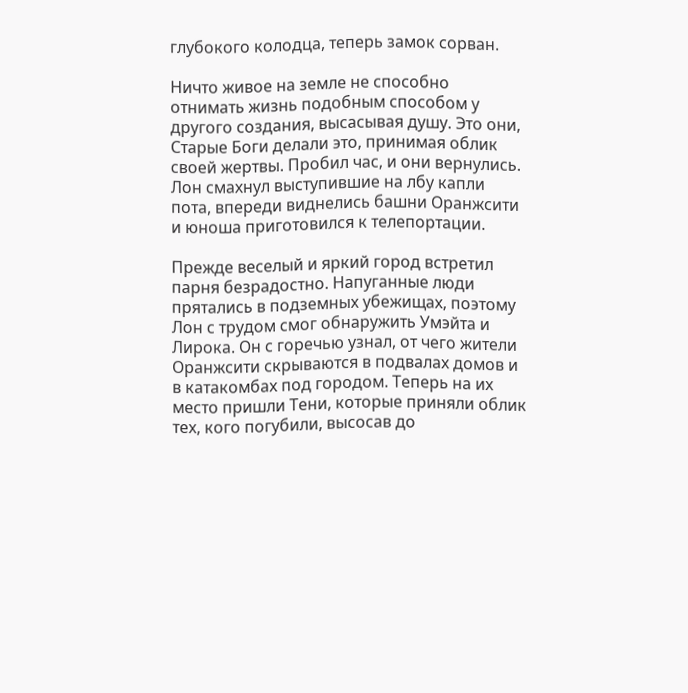глубокого колодца, теперь замок сорван.

Ничто живое на земле не способно отнимать жизнь подобным способом у другого создания, высасывая душу. Это они, Старые Боги делали это, принимая облик своей жертвы. Пробил час, и они вернулись. Лон смахнул выступившие на лбу капли пота, впереди виднелись башни Оранжсити и юноша приготовился к телепортации.

Прежде веселый и яркий город встретил парня безрадостно. Напуганные люди прятались в подземных убежищах, поэтому Лон с трудом смог обнаружить Умэйта и Лирока. Он с горечью узнал, от чего жители Оранжсити скрываются в подвалах домов и в катакомбах под городом. Теперь на их место пришли Тени, которые приняли облик тех, кого погубили, высосав до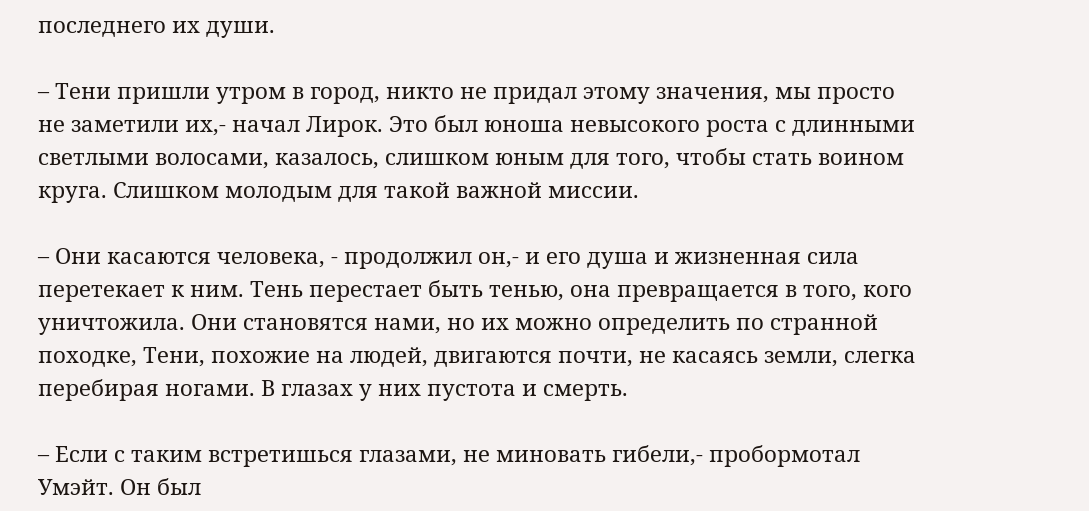последнего их души.

– Тени пришли утром в город, никто не придал этому значения, мы просто не заметили их,- начал Лирок. Это был юноша невысокого роста с длинными светлыми волосами, казалось, слишком юным для того, чтобы стать воином круга. Слишком молодым для такой важной миссии.

– Они касаются человека, - продолжил он,- и его душа и жизненная сила перетекает к ним. Тень перестает быть тенью, она превращается в того, кого уничтожила. Они становятся нами, но их можно определить по странной походке, Тени, похожие на людей, двигаются почти, не касаясь земли, слегка перебирая ногами. В глазах у них пустота и смерть.

– Если с таким встретишься глазами, не миновать гибели,- пробормотал Умэйт. Он был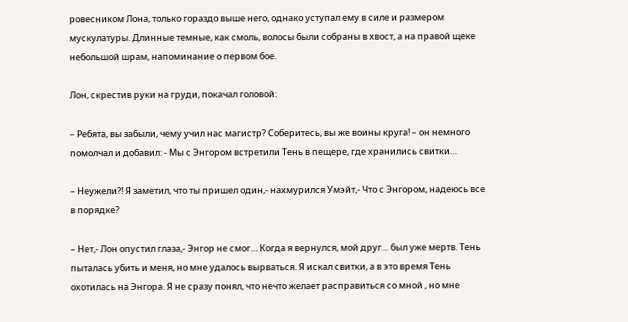ровесником Лона, только гораздо выше него, однако уступал ему в силе и размером мускулатуры. Длинные темные, как смоль, волосы были собраны в хвост, а на правой щеке небольшой шрам, напоминание о первом бое.

Лон, скрестив руки на груди, покачал головой:

– Ребята, вы забыли, чему учил нас магистр? Соберитесь, вы же воины круга! – он немного помолчал и добавил: - Мы с Энгором встретили Тень в пещере, где хранились свитки…

– Неужели?! Я заметил, что ты пришел один,- нахмурился Умэйт,- Что с Энгором, надеюсь все в порядке?

– Нет,- Лон опустил глаза,- Энгор не смог… Когда я вернулся, мой друг… был уже мертв. Тень пыталась убить и меня, но мне удалось вырваться. Я искал свитки, а в это время Тень охотилась на Энгора. Я не сразу понял, что нечто желает расправиться со мной , но мне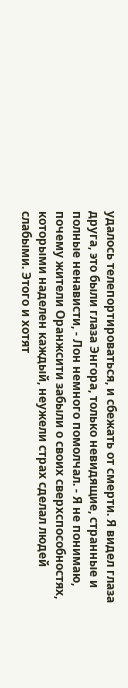удалось телепортироваться, и сбежать от смерти. Я видел глаза друга, это были глаза Энгора, только невидящие, странные и полные ненависти, - Лон немного помолчал. - Я не понимаю, почему жители Оранжсити забыли о своих сверхспособностях, которыми наделен каждый, неужели страх сделал людей слабыми. Этого и хотят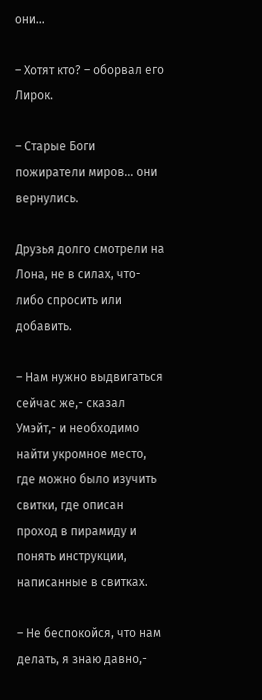они…

– Хотят кто? – оборвал его Лирок.

– Старые Боги пожиратели миров… они вернулись.

Друзья долго смотрели на Лона, не в силах, что-либо спросить или добавить.

– Нам нужно выдвигаться сейчас же,- сказал Умэйт,- и необходимо найти укромное место, где можно было изучить свитки, где описан проход в пирамиду и понять инструкции, написанные в свитках.

– Не беспокойся, что нам делать, я знаю давно,-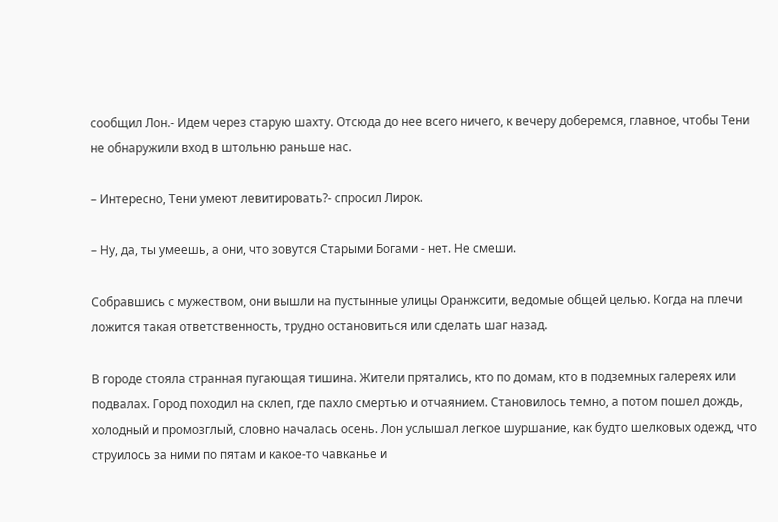сообщил Лон.- Идем через старую шахту. Отсюда до нее всего ничего, к вечеру доберемся, главное, чтобы Тени не обнаружили вход в штольню раньше нас.

– Интересно, Тени умеют левитировать?- спросил Лирок.

– Ну, да, ты умеешь, а они, что зовутся Старыми Богами - нет. Не смеши.

Собравшись с мужеством, они вышли на пустынные улицы Оранжсити, ведомые общей целью. Когда на плечи ложится такая ответственность, трудно остановиться или сделать шаг назад.

В городе стояла странная пугающая тишина. Жители прятались, кто по домам, кто в подземных галереях или подвалах. Город походил на склеп, где пахло смертью и отчаянием. Становилось темно, а потом пошел дождь, холодный и промозглый, словно началась осень. Лон услышал легкое шуршание, как будто шелковых одежд, что струилось за ними по пятам и какое-то чавканье и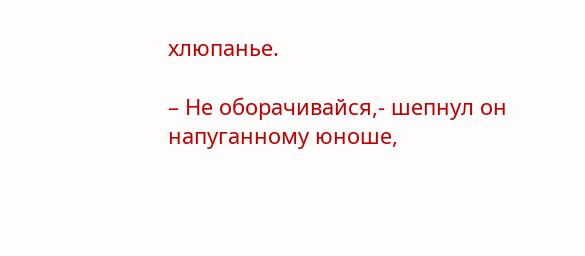хлюпанье.

– Не оборачивайся,- шепнул он напуганному юноше,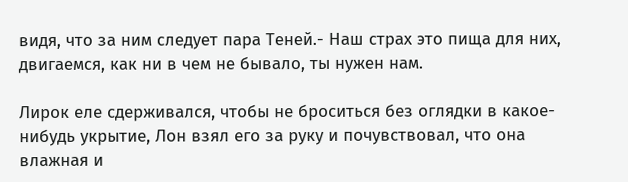видя, что за ним следует пара Теней.- Наш страх это пища для них, двигаемся, как ни в чем не бывало, ты нужен нам.

Лирок еле сдерживался, чтобы не броситься без оглядки в какое-нибудь укрытие, Лон взял его за руку и почувствовал, что она влажная и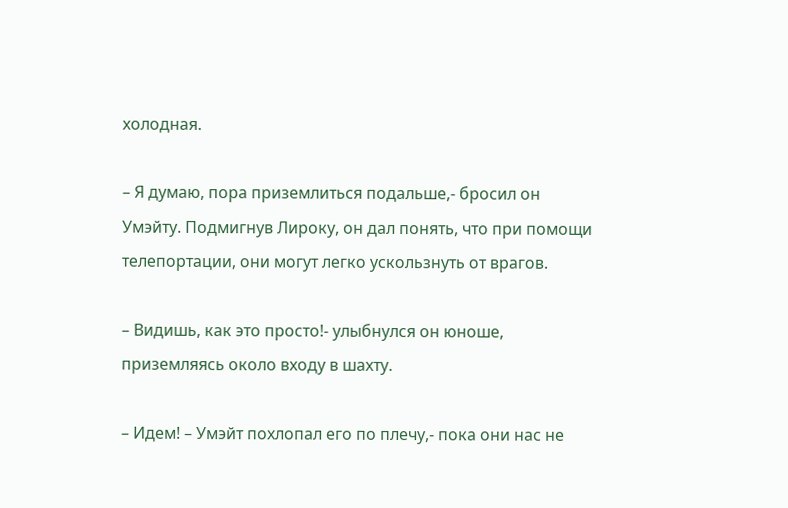холодная.

– Я думаю, пора приземлиться подальше,- бросил он Умэйту. Подмигнув Лироку, он дал понять, что при помощи телепортации, они могут легко ускользнуть от врагов.

– Видишь, как это просто!- улыбнулся он юноше, приземляясь около входу в шахту.

– Идем! – Умэйт похлопал его по плечу,- пока они нас не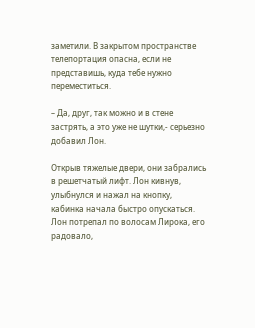заметили. В закрытом пространстве телепортация опасна, если не представишь, куда тебе нужно переместиться.

– Да, друг, так можно и в стене застрять, а это уже не шутки,- серьезно добавил Лон.

Открыв тяжелые двери, они забрались в решетчатый лифт. Лон кивнув, улыбнулся и нажал на кнопку, кабинка начала быстро опускаться. Лон потрепал по волосам Лирока, его радовало,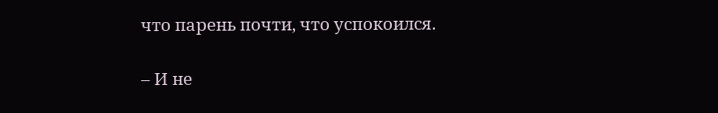что парень почти, что успокоился.

– И не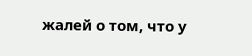жалей о том, что у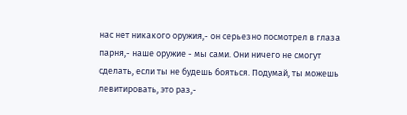нас нет никакого оружия,- он серьезно посмотрел в глаза парня,- наше оружие - мы сами. Они ничего не смогут сделать, если ты не будешь бояться. Подумай, ты можешь левитировать, это раз,-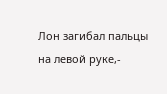Лон загибал пальцы на левой руке,-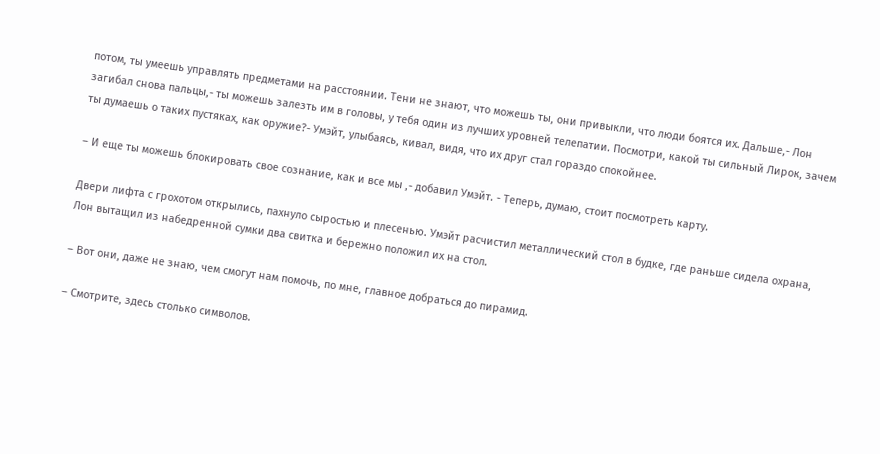потом, ты умеешь управлять предметами на расстоянии. Тени не знают, что можешь ты, они привыкли, что люди боятся их. Дальше,- Лон загибал снова пальцы,- ты можешь залезть им в головы, у тебя один из лучших уровней телепатии. Посмотри, какой ты сильный Лирок, зачем ты думаешь о таких пустяках, как оружие?- Умэйт, улыбаясь, кивал, видя, что их друг стал гораздо спокойнее.

– И еще ты можешь блокировать свое сознание, как и все мы ,- добавил Умэйт. - Теперь, думаю, стоит посмотреть карту.

Двери лифта с грохотом открылись, пахнуло сыростью и плесенью. Умэйт расчистил металлический стол в будке, где раньше сидела охрана, Лон вытащил из набедренной сумки два свитка и бережно положил их на стол.

– Вот они, даже не знаю, чем смогут нам помочь, по мне, главное добраться до пирамид.

– Смотрите, здесь столько символов.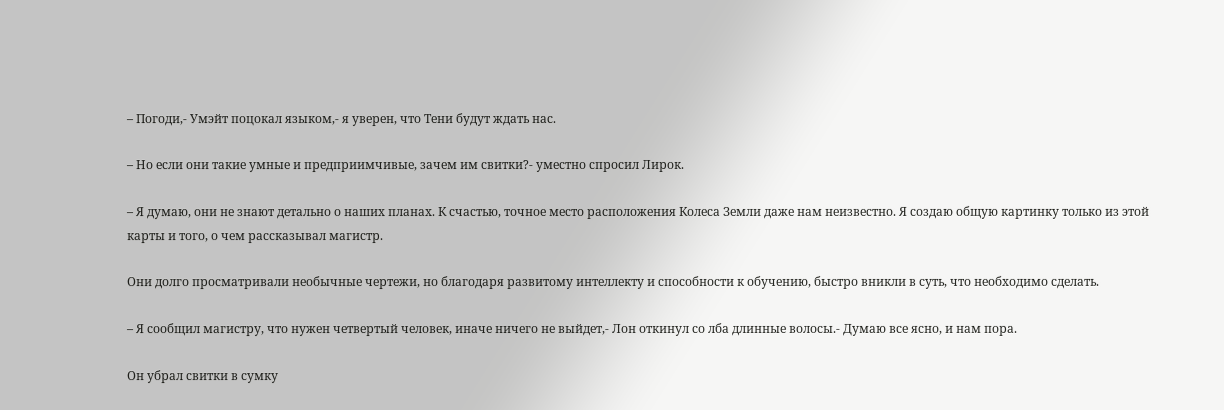– Погоди,- Умэйт поцокал языком,- я уверен, что Тени будут ждать нас.

– Но если они такие умные и предприимчивые, зачем им свитки?- уместно спросил Лирок.

– Я думаю, они не знают детально о наших планах. К счастью, точное место расположения Колеса Земли даже нам неизвестно. Я создаю общую картинку только из этой карты и того, о чем рассказывал магистр.

Они долго просматривали необычные чертежи, но благодаря развитому интеллекту и способности к обучению, быстро вникли в суть, что необходимо сделать.

– Я сообщил магистру, что нужен четвертый человек, иначе ничего не выйдет,- Лон откинул со лба длинные волосы.- Думаю все ясно, и нам пора.

Он убрал свитки в сумку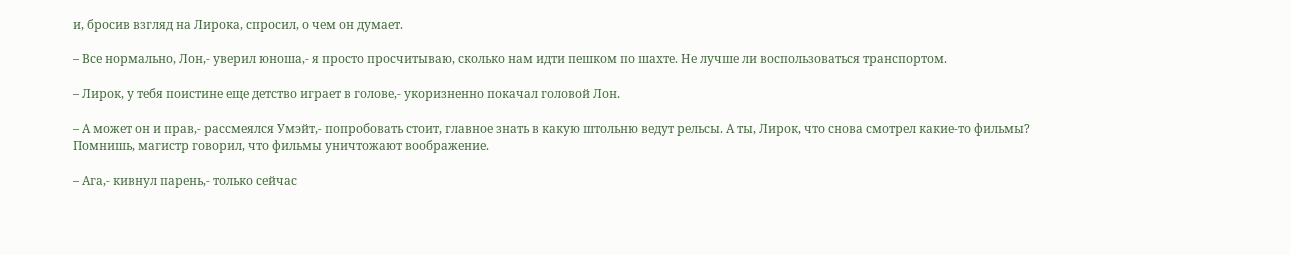и, бросив взгляд на Лирока, спросил, о чем он думает.

– Все нормально, Лон,- уверил юноша,- я просто просчитываю, сколько нам идти пешком по шахте. Не лучше ли воспользоваться транспортом.

– Лирок, у тебя поистине еще детство играет в голове,- укоризненно покачал головой Лон.

– А может он и прав,- рассмеялся Умэйт,- попробовать стоит, главное знать в какую штольню ведут рельсы. А ты, Лирок, что снова смотрел какие-то фильмы? Помнишь, магистр говорил, что фильмы уничтожают воображение.

– Ага,- кивнул парень,- только сейчас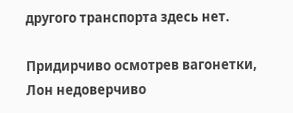другого транспорта здесь нет.

Придирчиво осмотрев вагонетки, Лон недоверчиво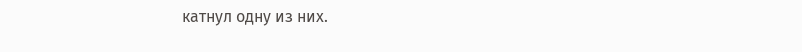катнул одну из них.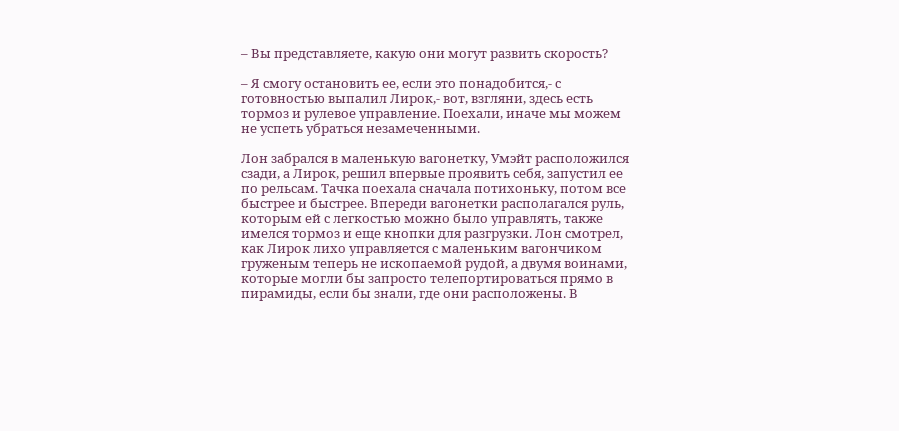– Вы представляете, какую они могут развить скорость?

– Я смогу остановить ее, если это понадобится,- с готовностью выпалил Лирок,- вот, взгляни, здесь есть тормоз и рулевое управление. Поехали, иначе мы можем не успеть убраться незамеченными.

Лон забрался в маленькую вагонетку, Умэйт расположился сзади, а Лирок, решил впервые проявить себя, запустил ее по рельсам. Тачка поехала сначала потихоньку, потом все быстрее и быстрее. Впереди вагонетки располагался руль, которым ей с легкостью можно было управлять, также имелся тормоз и еще кнопки для разгрузки. Лон смотрел, как Лирок лихо управляется с маленьким вагончиком груженым теперь не ископаемой рудой, а двумя воинами, которые могли бы запросто телепортироваться прямо в пирамиды, если бы знали, где они расположены. В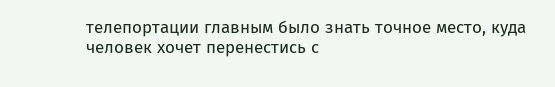телепортации главным было знать точное место, куда человек хочет перенестись с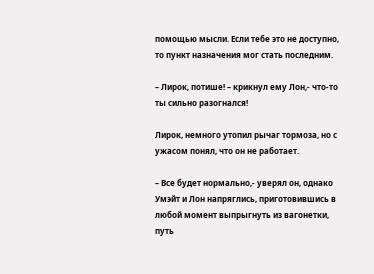помощью мысли. Если тебе это не доступно, то пункт назначения мог стать последним.

– Лирок, потише! – крикнул ему Лон,- что-то ты сильно разогнался!

Лирок, немного утопил рычаг тормоза, но с ужасом понял, что он не работает.

– Все будет нормально,- уверял он, однако Умэйт и Лон напряглись, приготовившись в любой момент выпрыгнуть из вагонетки, путь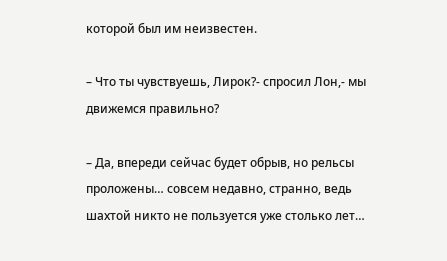которой был им неизвестен.

– Что ты чувствуешь, Лирок?- спросил Лон,- мы движемся правильно?

– Да, впереди сейчас будет обрыв, но рельсы проложены… совсем недавно, странно, ведь шахтой никто не пользуется уже столько лет…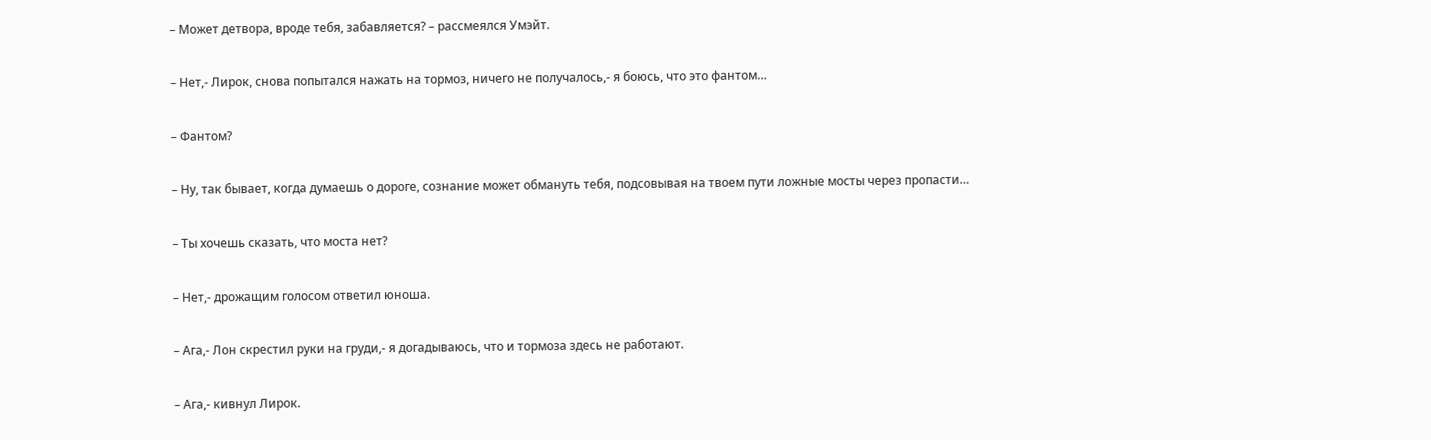– Может детвора, вроде тебя, забавляется? – рассмеялся Умэйт.

– Нет,- Лирок, снова попытался нажать на тормоз, ничего не получалось,- я боюсь, что это фантом…

– Фантом?

– Ну, так бывает, когда думаешь о дороге, сознание может обмануть тебя, подсовывая на твоем пути ложные мосты через пропасти…

– Ты хочешь сказать, что моста нет?

– Нет,- дрожащим голосом ответил юноша.

– Ага,- Лон скрестил руки на груди,- я догадываюсь, что и тормоза здесь не работают.

– Ага,- кивнул Лирок.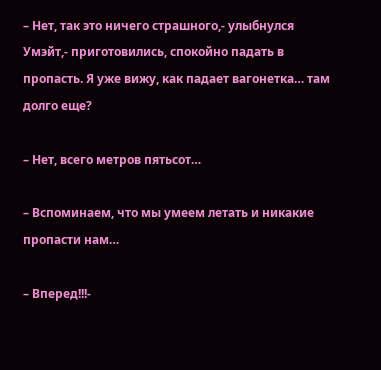– Нет, так это ничего страшного,- улыбнулся Умэйт,- приготовились, спокойно падать в пропасть. Я уже вижу, как падает вагонетка… там долго еще?

– Нет, всего метров пятьсот…

– Вспоминаем, что мы умеем летать и никакие пропасти нам…

– Вперед!!!-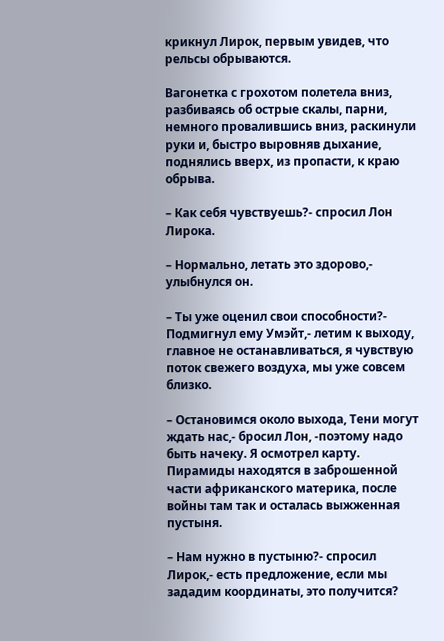крикнул Лирок, первым увидев, что рельсы обрываются.

Вагонетка с грохотом полетела вниз, разбиваясь об острые скалы, парни, немного провалившись вниз, раскинули руки и, быстро выровняв дыхание, поднялись вверх, из пропасти, к краю обрыва.

– Как себя чувствуешь?- спросил Лон Лирока.

– Нормально, летать это здорово,- улыбнулся он.

– Ты уже оценил свои способности?- Подмигнул ему Умэйт,- летим к выходу, главное не останавливаться, я чувствую поток свежего воздуха, мы уже совсем близко.

– Остановимся около выхода, Тени могут ждать нас,- бросил Лон, -поэтому надо быть начеку. Я осмотрел карту. Пирамиды находятся в заброшенной части африканского материка, после войны там так и осталась выжженная пустыня.

– Нам нужно в пустыню?- спросил Лирок,- есть предложение, если мы зададим координаты, это получится?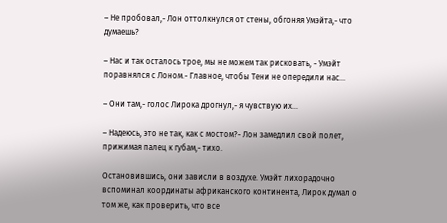– Не пробовал,- Лон оттолкнулся от стены, обгоняя Умэйта,- что думаешь?

– Нас и так осталось трое, мы не можем так рисковать, - Умэйт поравнялся с Лоном.- Главное, чтобы Тени не опередили нас…

– Они там,- голос Лирока дрогнул,- я чувствую их…

– Надеюсь, это не так, как с мостом?- Лон замедлил свой полет, прижимая палец к губам,- тихо.

Остановившись, они зависли в воздухе. Умэйт лихорадочно вспоминал координаты африканского континента, Лирок думал о том же, как проверить, что все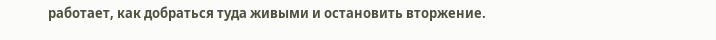работает, как добраться туда живыми и остановить вторжение.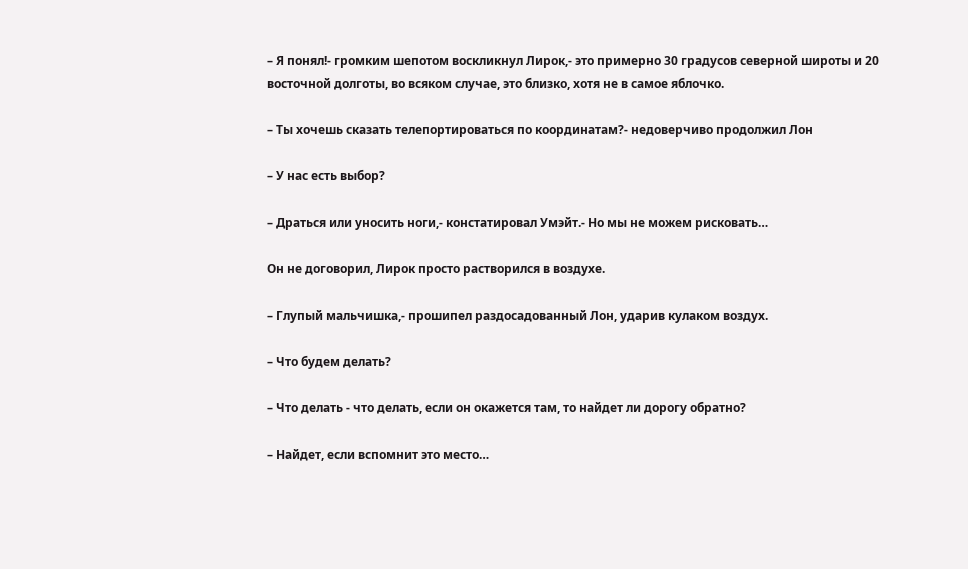– Я понял!- громким шепотом воскликнул Лирок,- это примерно 30 градусов северной широты и 20 восточной долготы, во всяком случае, это близко, хотя не в самое яблочко.

– Ты хочешь сказать телепортироваться по координатам?- недоверчиво продолжил Лон

– У нас есть выбор?

– Драться или уносить ноги,- констатировал Умэйт.- Но мы не можем рисковать…

Он не договорил, Лирок просто растворился в воздухе.

– Глупый мальчишка,- прошипел раздосадованный Лон, ударив кулаком воздух.

– Что будем делать?

– Что делать - что делать, если он окажется там, то найдет ли дорогу обратно?

– Найдет, если вспомнит это место…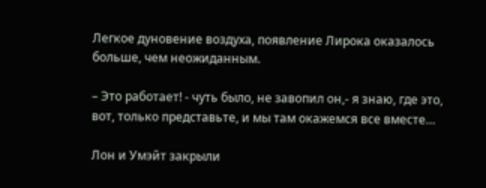Легкое дуновение воздуха, появление Лирока оказалось больше, чем неожиданным.

– Это работает! - чуть было, не завопил он,- я знаю, где это, вот, только представьте, и мы там окажемся все вместе…

Лон и Умэйт закрыли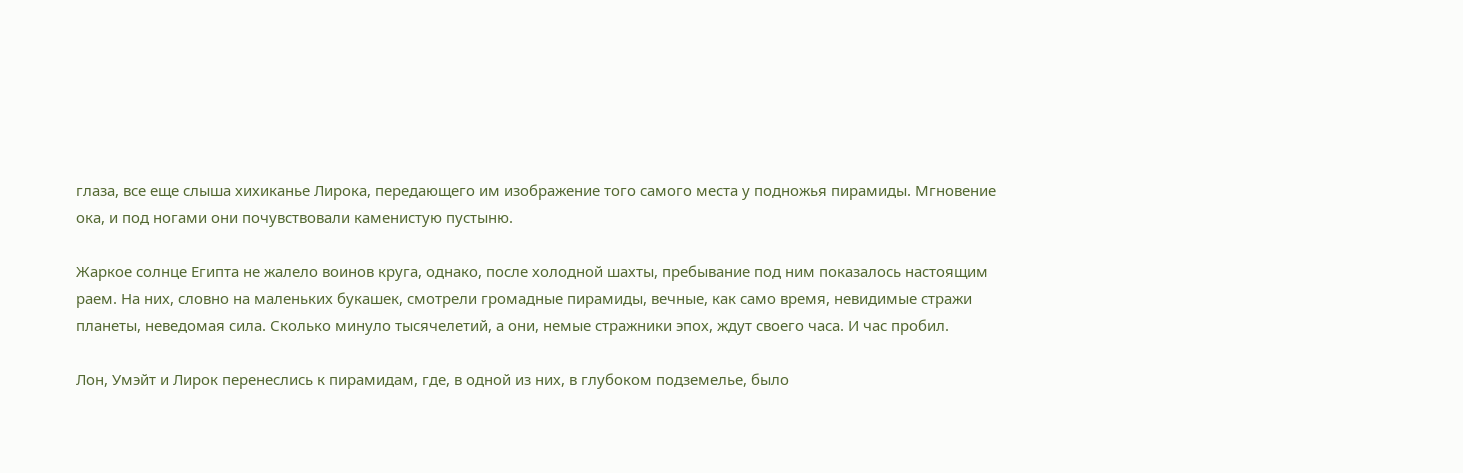глаза, все еще слыша хихиканье Лирока, передающего им изображение того самого места у подножья пирамиды. Мгновение ока, и под ногами они почувствовали каменистую пустыню.

Жаркое солнце Египта не жалело воинов круга, однако, после холодной шахты, пребывание под ним показалось настоящим раем. На них, словно на маленьких букашек, смотрели громадные пирамиды, вечные, как само время, невидимые стражи планеты, неведомая сила. Сколько минуло тысячелетий, а они, немые стражники эпох, ждут своего часа. И час пробил.

Лон, Умэйт и Лирок перенеслись к пирамидам, где, в одной из них, в глубоком подземелье, было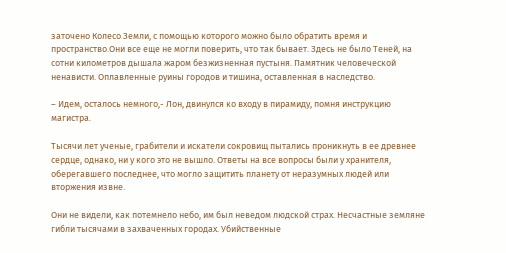заточено Колесо Земли, с помощью которого можно было обратить время и пространство.Они все еще не могли поверить, что так бывает. Здесь не было Теней, на сотни километров дышала жаром безжизненная пустыня. Памятник человеческой ненависти. Оплавленные руины городов и тишина, оставленная в наследство.

– Идем, осталось немного,- Лон, двинулся ко входу в пирамиду, помня инструкцию магистра.

Тысячи лет ученые, грабители и искатели сокровищ пытались проникнуть в ее древнее сердце, однако, ни у кого это не вышло. Ответы на все вопросы были у хранителя, оберегавшего последнее, что могло защитить планету от неразумных людей или вторжения извне.

Они не видели, как потемнело небо, им был неведом людской страх. Несчастные земляне гибли тысячами в захваченных городах. Убийственные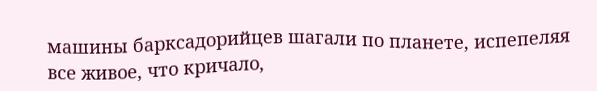машины барксадорийцев шагали по планете, испепеляя все живое, что кричало,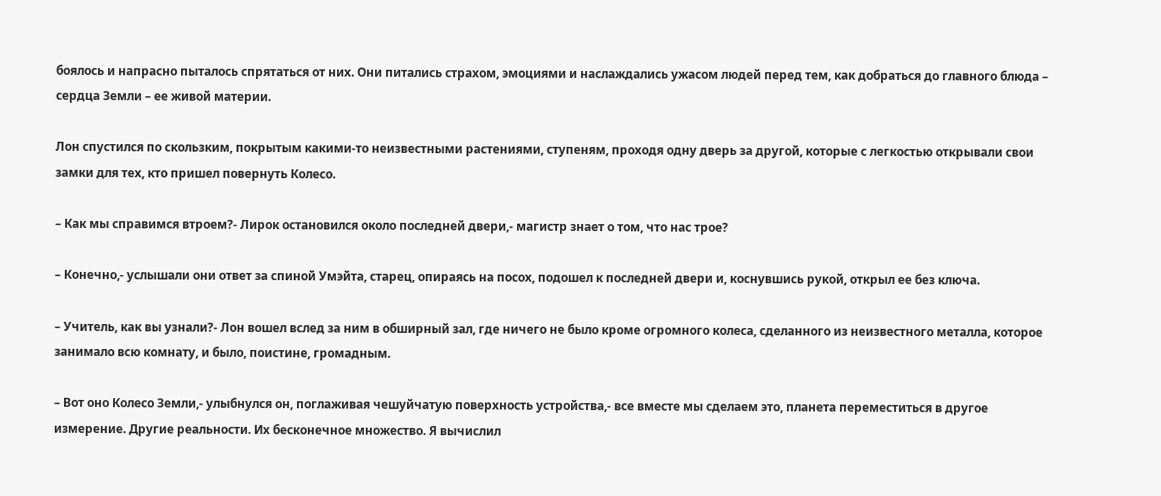боялось и напрасно пыталось спрятаться от них. Они питались страхом, эмоциями и наслаждались ужасом людей перед тем, как добраться до главного блюда – сердца Земли – ее живой материи.

Лон спустился по скользким, покрытым какими-то неизвестными растениями, ступеням, проходя одну дверь за другой, которые с легкостью открывали свои замки для тех, кто пришел повернуть Колесо.

– Как мы справимся втроем?- Лирок остановился около последней двери,- магистр знает о том, что нас трое?

– Конечно,- услышали они ответ за спиной Умэйта, старец, опираясь на посох, подошел к последней двери и, коснувшись рукой, открыл ее без ключа.

– Учитель, как вы узнали?- Лон вошел вслед за ним в обширный зал, где ничего не было кроме огромного колеса, сделанного из неизвестного металла, которое занимало всю комнату, и было, поистине, громадным.

– Вот оно Колесо Земли,- улыбнулся он, поглаживая чешуйчатую поверхность устройства,- все вместе мы сделаем это, планета переместиться в другое измерение. Другие реальности. Их бесконечное множество. Я вычислил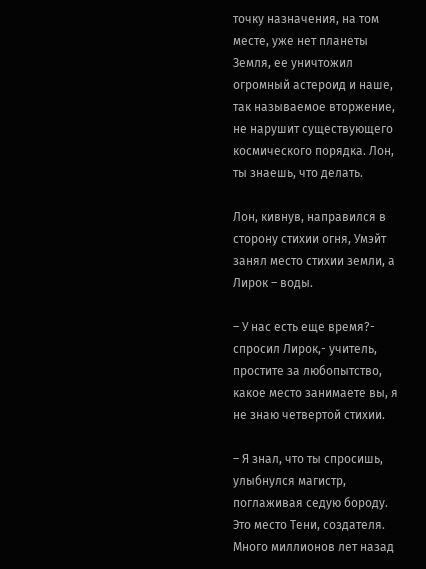точку назначения, на том месте, уже нет планеты Земля, ее уничтожил огромный астероид и наше, так называемое вторжение, не нарушит существующего космического порядка. Лон, ты знаешь, что делать.

Лон, кивнув, направился в сторону стихии огня, Умэйт занял место стихии земли, а Лирок – воды.

– У нас есть еще время?- спросил Лирок,- учитель, простите за любопытство, какое место занимаете вы, я не знаю четвертой стихии.

– Я знал, что ты спросишь, улыбнулся магистр, поглаживая седую бороду. Это место Тени, создателя. Много миллионов лет назад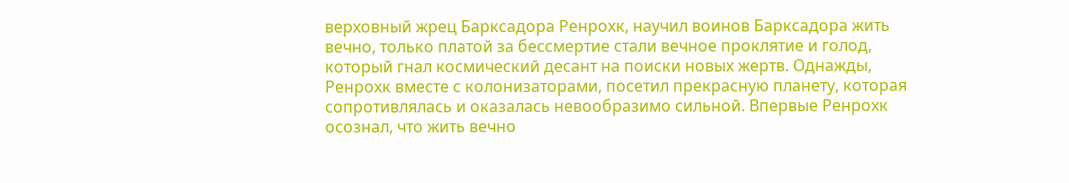верховный жрец Барксадора Ренрохк, научил воинов Барксадора жить вечно, только платой за бессмертие стали вечное проклятие и голод, который гнал космический десант на поиски новых жертв. Однажды, Ренрохк вместе с колонизаторами, посетил прекрасную планету, которая сопротивлялась и оказалась невообразимо сильной. Впервые Ренрохк осознал, что жить вечно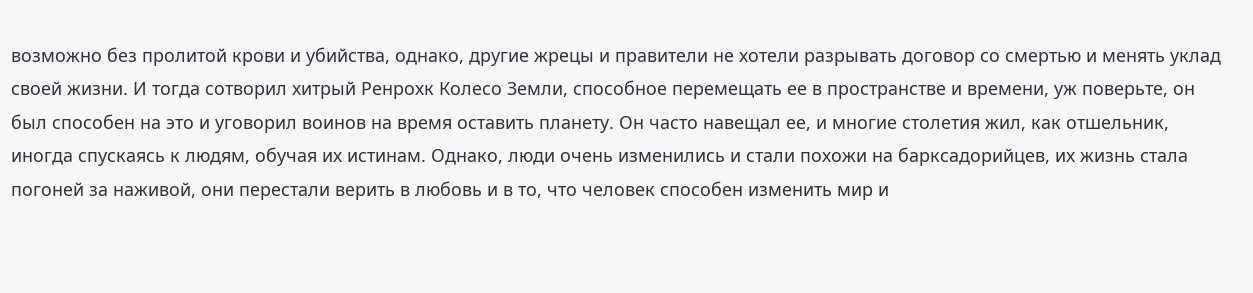возможно без пролитой крови и убийства, однако, другие жрецы и правители не хотели разрывать договор со смертью и менять уклад своей жизни. И тогда сотворил хитрый Ренрохк Колесо Земли, способное перемещать ее в пространстве и времени, уж поверьте, он был способен на это и уговорил воинов на время оставить планету. Он часто навещал ее, и многие столетия жил, как отшельник, иногда спускаясь к людям, обучая их истинам. Однако, люди очень изменились и стали похожи на барксадорийцев, их жизнь стала погоней за наживой, они перестали верить в любовь и в то, что человек способен изменить мир и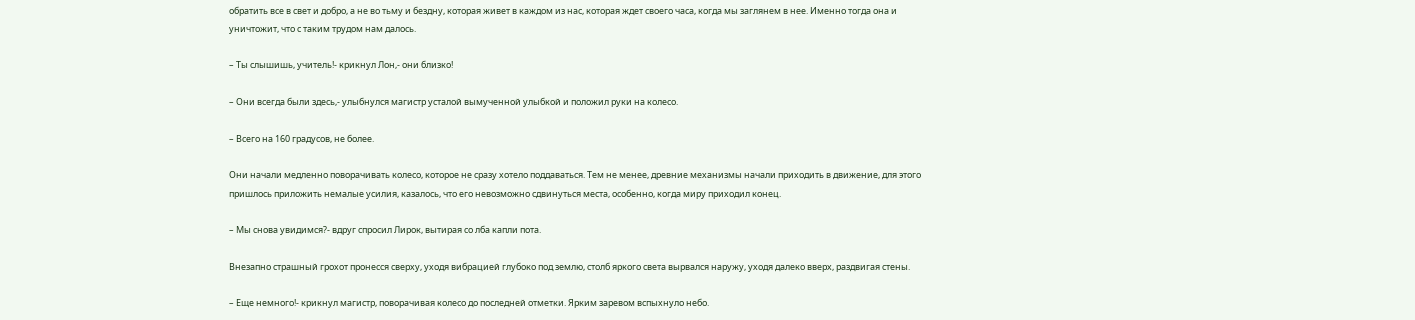обратить все в свет и добро, а не во тьму и бездну, которая живет в каждом из нас, которая ждет своего часа, когда мы заглянем в нее. Именно тогда она и уничтожит, что с таким трудом нам далось.

– Ты слышишь, учитель!- крикнул Лон,- они близко!

– Они всегда были здесь,- улыбнулся магистр усталой вымученной улыбкой и положил руки на колесо.

– Всего на 160 градусов, не более.

Они начали медленно поворачивать колесо, которое не сразу хотело поддаваться. Тем не менее, древние механизмы начали приходить в движение, для этого пришлось приложить немалые усилия, казалось, что его невозможно сдвинуться места, особенно, когда миру приходил конец.

– Мы снова увидимся?- вдруг спросил Лирок, вытирая со лба капли пота.

Внезапно страшный грохот пронесся сверху, уходя вибрацией глубоко под землю, столб яркого света вырвался наружу, уходя далеко вверх, раздвигая стены.

– Еще немного!- крикнул магистр, поворачивая колесо до последней отметки. Ярким заревом вспыхнуло небо.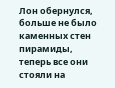Лон обернулся, больше не было каменных стен пирамиды, теперь все они стояли на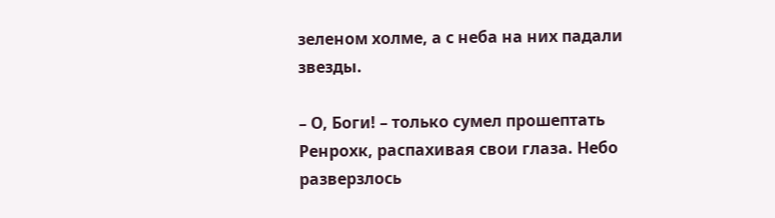зеленом холме, а с неба на них падали звезды.

– О, Боги! – только сумел прошептать Ренрохк, распахивая свои глаза. Небо разверзлось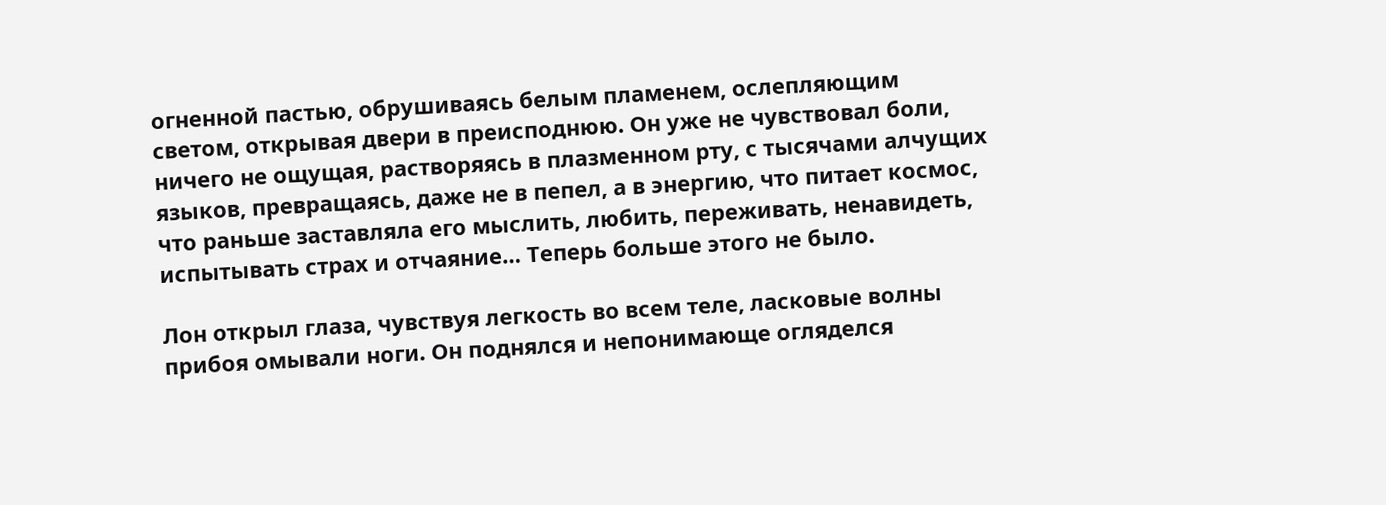огненной пастью, обрушиваясь белым пламенем, ослепляющим светом, открывая двери в преисподнюю. Он уже не чувствовал боли, ничего не ощущая, растворяясь в плазменном рту, с тысячами алчущих языков, превращаясь, даже не в пепел, а в энергию, что питает космос, что раньше заставляла его мыслить, любить, переживать, ненавидеть, испытывать страх и отчаяние… Теперь больше этого не было.

Лон открыл глаза, чувствуя легкость во всем теле, ласковые волны прибоя омывали ноги. Он поднялся и непонимающе огляделся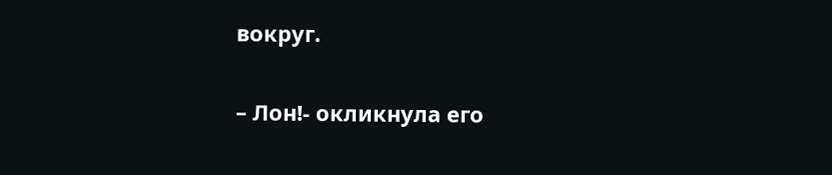вокруг.

– Лон!- окликнула его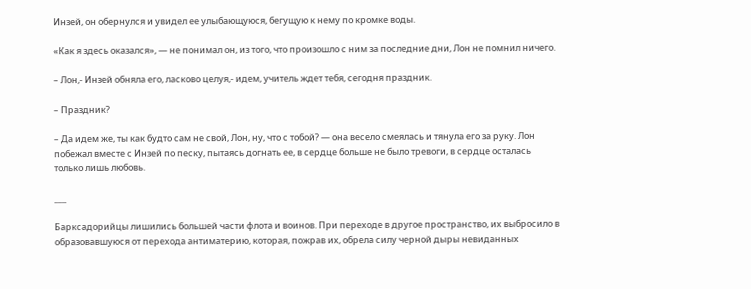Инзей, он обернулся и увидел ее улыбающуюся, бегущую к нему по кромке воды.

«Как я здесь оказался», — не понимал он, из того, что произошло с ним за последние дни, Лон не помнил ничего.

– Лон,- Инзей обняла его, ласково целуя,- идем, учитель ждет тебя, сегодня праздник.

– Праздник?

– Да идем же, ты как будто сам не свой, Лон, ну, что с тобой? — она весело смеялась и тянула его за руку. Лон побежал вместе с Инзей по песку, пытаясь догнать ее, в сердце больше не было тревоги, в сердце осталась только лишь любовь.

___

Барксадорийцы лишились большей части флота и воинов. При переходе в другое пространство, их выбросило в образовавшуюся от перехода антиматерию, которая, пожрав их, обрела силу черной дыры невиданных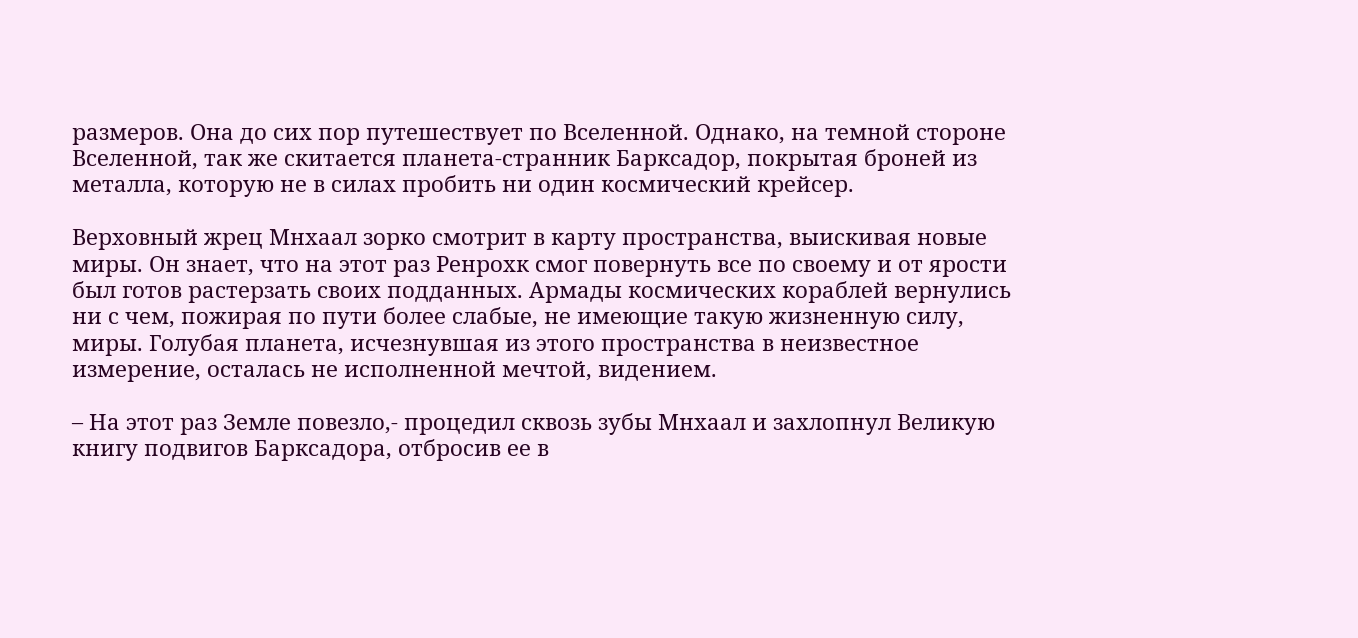размеров. Она до сих пор путешествует по Вселенной. Однако, на темной стороне Вселенной, так же скитается планета-странник Барксадор, покрытая броней из металла, которую не в силах пробить ни один космический крейсер.

Верховный жрец Мнхаал зорко смотрит в карту пространства, выискивая новые миры. Он знает, что на этот раз Ренрохк смог повернуть все по своему и от ярости был готов растерзать своих подданных. Армады космических кораблей вернулись ни с чем, пожирая по пути более слабые, не имеющие такую жизненную силу, миры. Голубая планета, исчезнувшая из этого пространства в неизвестное измерение, осталась не исполненной мечтой, видением.

– На этот раз Земле повезло,- процедил сквозь зубы Мнхаал и захлопнул Великую книгу подвигов Барксадора, отбросив ее в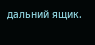дальний ящик.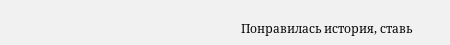Понравилась история, ставь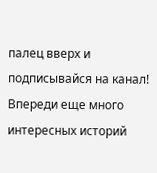палец вверх и подписывайся на канал!
Впереди еще много интересных историй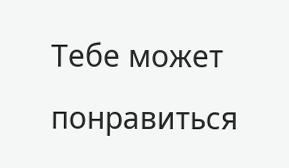Тебе может понравиться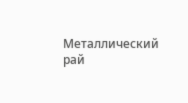Металлический рай